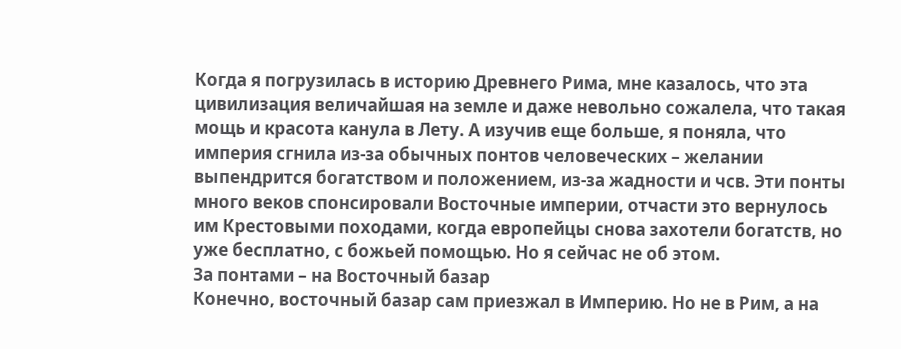Когда я погрузилась в историю Древнего Рима, мне казалось, что эта цивилизация величайшая на земле и даже невольно сожалела, что такая мощь и красота канула в Лету. А изучив еще больше, я поняла, что империя сгнила из-за обычных понтов человеческих – желании выпендрится богатством и положением, из-за жадности и чсв. Эти понты много веков спонсировали Восточные империи, отчасти это вернулось им Крестовыми походами, когда европейцы снова захотели богатств, но уже бесплатно, с божьей помощью. Но я сейчас не об этом.
За понтами – на Восточный базар
Конечно, восточный базар сам приезжал в Империю. Но не в Рим, а на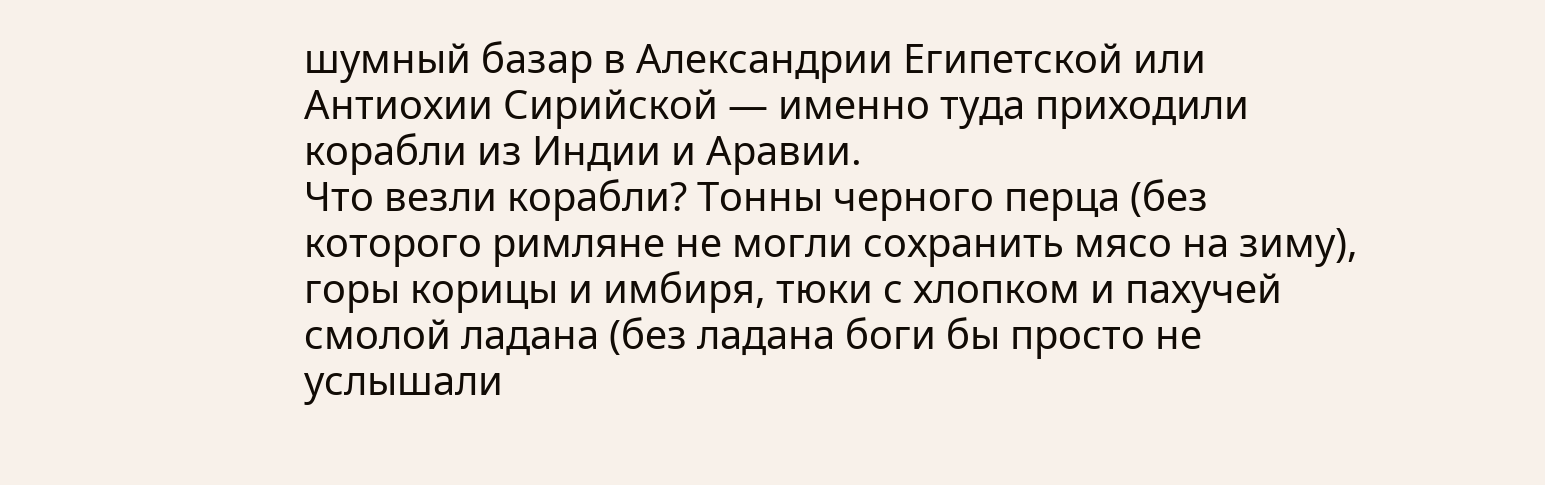шумный базар в Александрии Египетской или Антиохии Сирийской — именно туда приходили корабли из Индии и Аравии.
Что везли корабли? Тонны черного перца (без которого римляне не могли сохранить мясо на зиму), горы корицы и имбиря, тюки с хлопком и пахучей смолой ладана (без ладана боги бы просто не услышали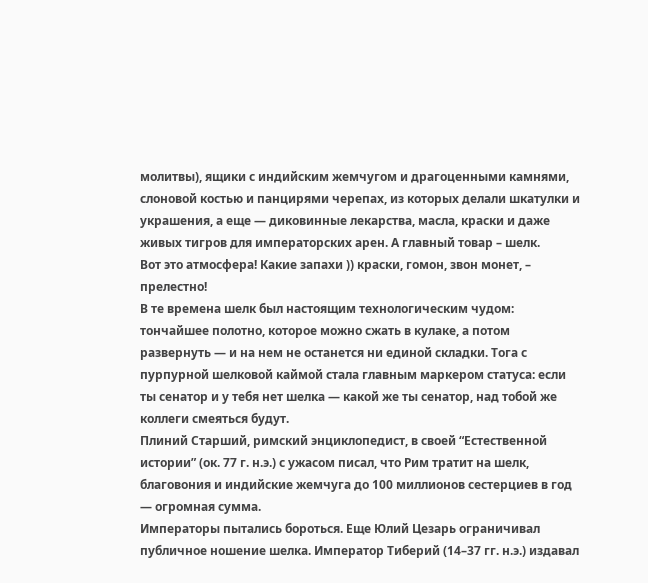молитвы), ящики с индийским жемчугом и драгоценными камнями, слоновой костью и панцирями черепах, из которых делали шкатулки и украшения, а еще — диковинные лекарства, масла, краски и даже живых тигров для императорских арен. А главный товар – шелк.
Вот это атмосфера! Какие запахи )) краски, гомон, звон монет, – прелестно!
В те времена шелк был настоящим технологическим чудом: тончайшее полотно, которое можно сжать в кулаке, а потом развернуть — и на нем не останется ни единой складки. Тога с пурпурной шелковой каймой стала главным маркером статуса: если ты сенатор и у тебя нет шелка — какой же ты сенатор, над тобой же коллеги смеяться будут.
Плиний Старший, римский энциклопедист, в своей “Естественной истории” (ок. 77 г. н.э.) с ужасом писал, что Рим тратит на шелк, благовония и индийские жемчуга до 100 миллионов сестерциев в год — огромная сумма.
Императоры пытались бороться. Еще Юлий Цезарь ограничивал публичное ношение шелка. Император Тиберий (14–37 гг. н.э.) издавал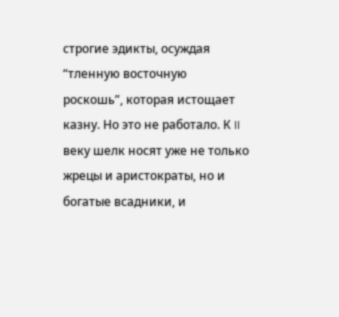строгие эдикты, осуждая “тленную восточную роскошь”, которая истощает казну. Но это не работало. К II веку шелк носят уже не только жрецы и аристократы, но и богатые всадники, и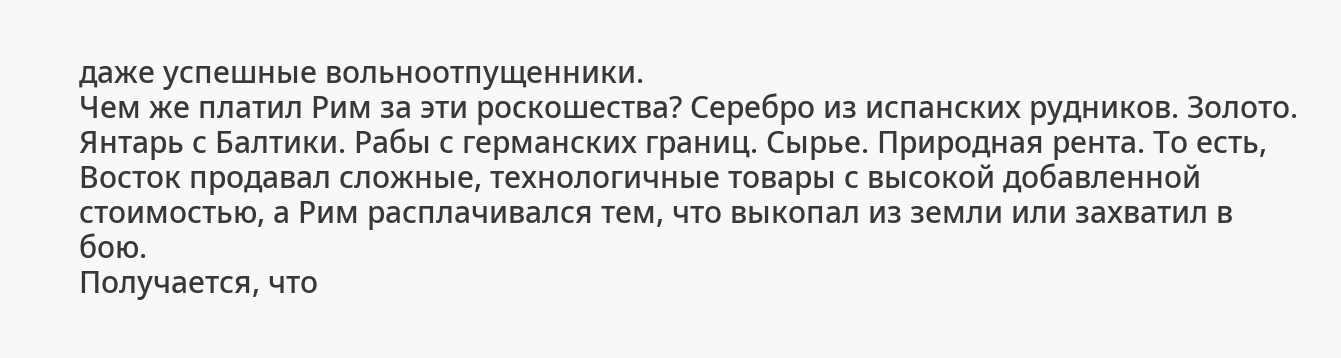даже успешные вольноотпущенники.
Чем же платил Рим за эти роскошества? Серебро из испанских рудников. Золото. Янтарь с Балтики. Рабы с германских границ. Сырье. Природная рента. То есть, Восток продавал сложные, технологичные товары с высокой добавленной стоимостью, а Рим расплачивался тем, что выкопал из земли или захватил в бою.
Получается, что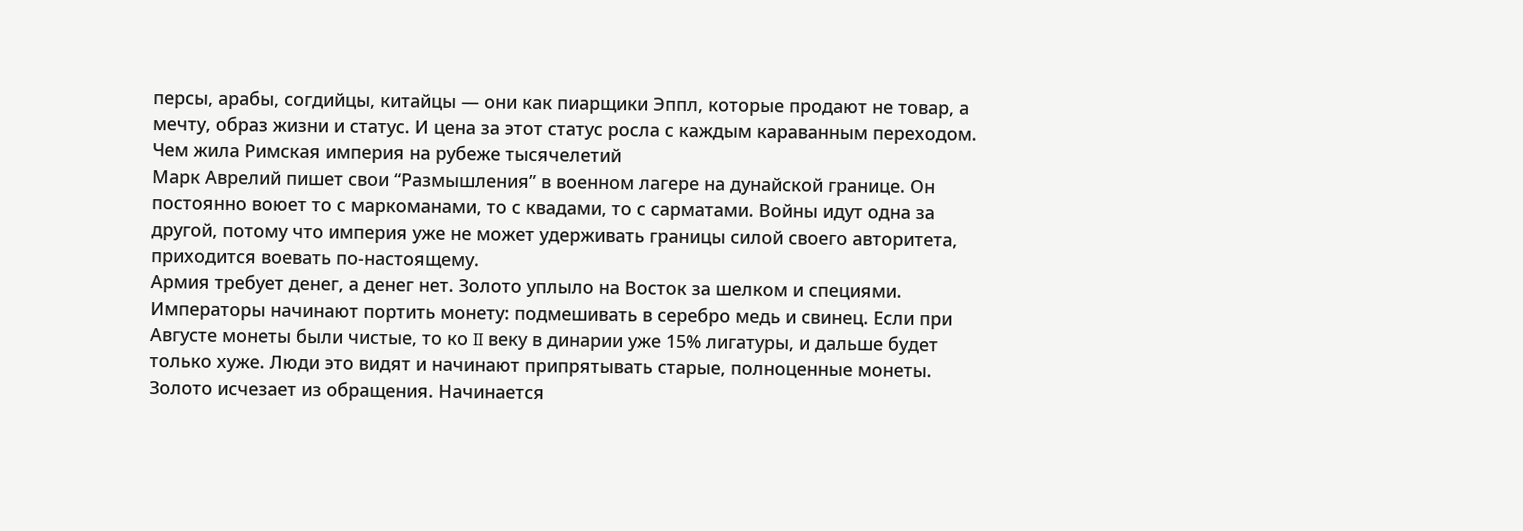персы, арабы, согдийцы, китайцы — они как пиарщики Эппл, которые продают не товар, а мечту, образ жизни и статус. И цена за этот статус росла с каждым караванным переходом.
Чем жила Римская империя на рубеже тысячелетий
Марк Аврелий пишет свои “Размышления” в военном лагере на дунайской границе. Он постоянно воюет то с маркоманами, то с квадами, то с сарматами. Войны идут одна за другой, потому что империя уже не может удерживать границы силой своего авторитета, приходится воевать по-настоящему.
Армия требует денег, а денег нет. Золото уплыло на Восток за шелком и специями. Императоры начинают портить монету: подмешивать в серебро медь и свинец. Если при Августе монеты были чистые, то ко II веку в динарии уже 15% лигатуры, и дальше будет только хуже. Люди это видят и начинают припрятывать старые, полноценные монеты. Золото исчезает из обращения. Начинается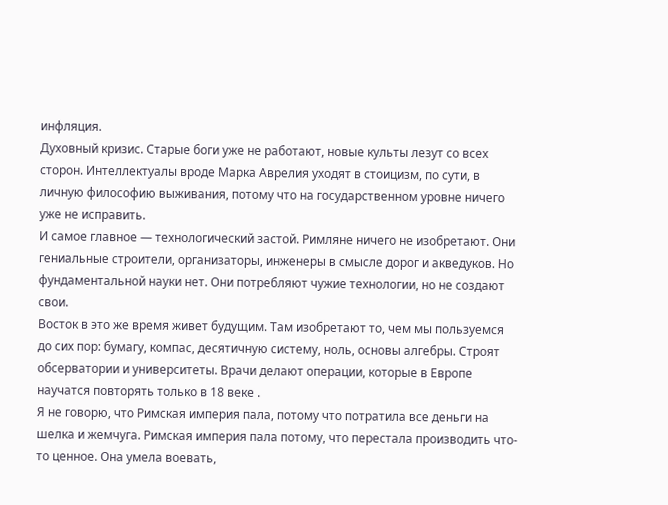инфляция.
Духовный кризис. Старые боги уже не работают, новые культы лезут со всех сторон. Интеллектуалы вроде Марка Аврелия уходят в стоицизм, по сути, в личную философию выживания, потому что на государственном уровне ничего уже не исправить.
И самое главное — технологический застой. Римляне ничего не изобретают. Они гениальные строители, организаторы, инженеры в смысле дорог и акведуков. Но фундаментальной науки нет. Они потребляют чужие технологии, но не создают свои.
Восток в это же время живет будущим. Там изобретают то, чем мы пользуемся до сих пор: бумагу, компас, десятичную систему, ноль, основы алгебры. Строят обсерватории и университеты. Врачи делают операции, которые в Европе научатся повторять только в 18 веке .
Я не говорю, что Римская империя пала, потому что потратила все деньги на шелка и жемчуга. Римская империя пала потому, что перестала производить что-то ценное. Она умела воевать,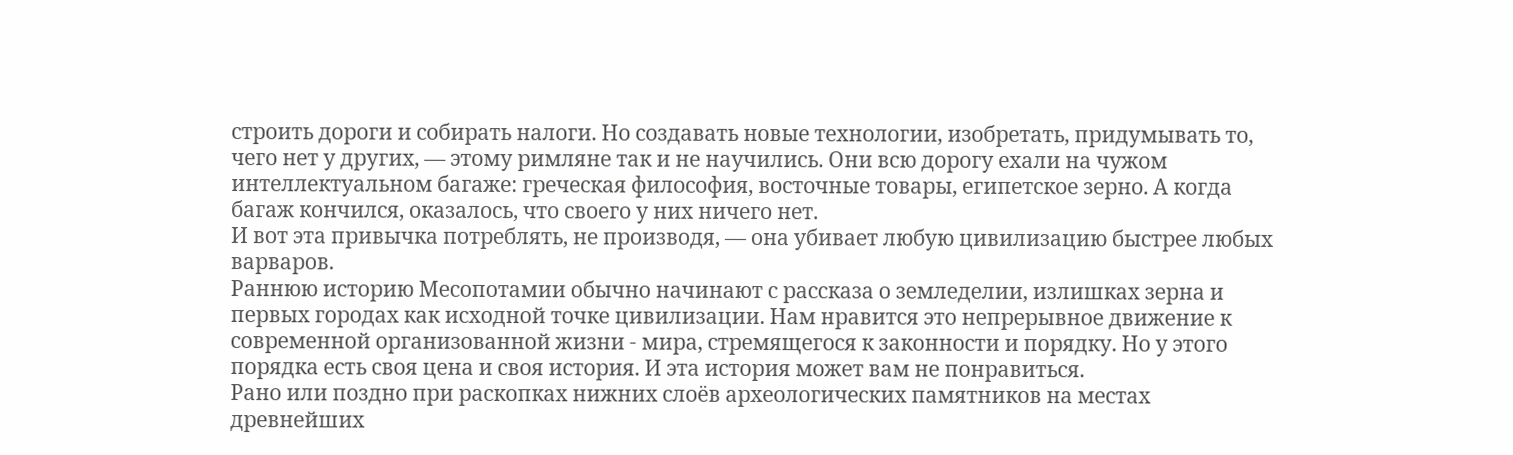строить дороги и собирать налоги. Но создавать новые технологии, изобретать, придумывать то, чего нет у других, — этому римляне так и не научились. Они всю дорогу ехали на чужом интеллектуальном багаже: греческая философия, восточные товары, египетское зерно. А когда багаж кончился, оказалось, что своего у них ничего нет.
И вот эта привычка потреблять, не производя, — она убивает любую цивилизацию быстрее любых варваров.
Раннюю историю Месопотамии обычно начинают с рассказа о земледелии, излишках зерна и первых городах как исходной точке цивилизации. Нам нравится это непрерывное движение к современной организованной жизни - мира, стремящегося к законности и порядку. Но у этого порядка есть своя цена и своя история. И эта история может вам не понравиться.
Рано или поздно при раскопках нижних слоёв археологических памятников на местах древнейших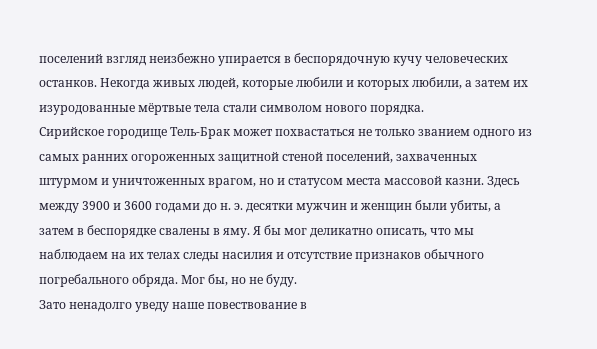поселений взгляд неизбежно упирается в беспорядочную кучу человеческих останков. Некогда живых людей, которые любили и которых любили, а затем их изуродованные мёртвые тела стали символом нового порядка.
Сирийское городище Тель-Брак может похвастаться не только званием одного из самых ранних огороженных защитной стеной поселений, захваченных штурмом и уничтоженных врагом, но и статусом места массовой казни. Здесь между 3900 и 3600 годами до н. э. десятки мужчин и женщин были убиты, а затем в беспорядке свалены в яму. Я бы мог деликатно описать, что мы наблюдаем на их телах следы насилия и отсутствие признаков обычного погребального обряда. Мог бы, но не буду.
Зато ненадолго уведу наше повествование в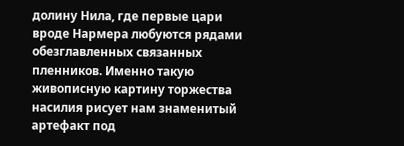долину Нила, где первые цари вроде Нармера любуются рядами обезглавленных связанных пленников. Именно такую живописную картину торжества насилия рисует нам знаменитый артефакт под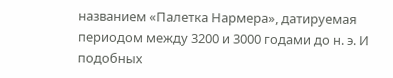названием «Палетка Нармера», датируемая периодом между 3200 и 3000 годами до н. э. И подобных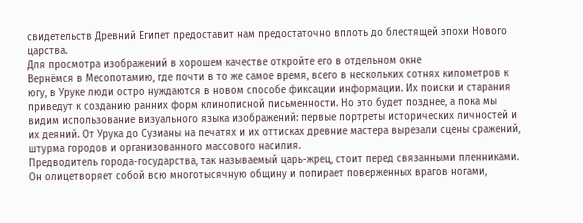свидетельств Древний Египет предоставит нам предостаточно вплоть до блестящей эпохи Нового царства.
Для просмотра изображений в хорошем качестве откройте его в отдельном окне
Вернёмся в Месопотамию, где почти в то же самое время, всего в нескольких сотнях километров к югу, в Уруке люди остро нуждаются в новом способе фиксации информации. Их поиски и старания приведут к созданию ранних форм клинописной письменности. Но это будет позднее, а пока мы видим использование визуального языка изображений: первые портреты исторических личностей и их деяний. От Урука до Сузианы на печатях и их оттисках древние мастера вырезали сцены сражений, штурма городов и организованного массового насилия.
Предводитель города-государства, так называемый царь-жрец, стоит перед связанными пленниками. Он олицетворяет собой всю многотысячную общину и попирает поверженных врагов ногами,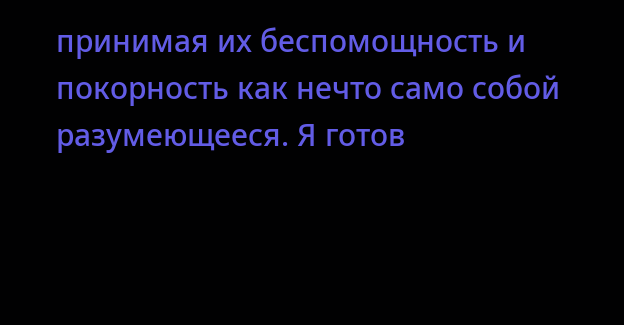принимая их беспомощность и покорность как нечто само собой разумеющееся. Я готов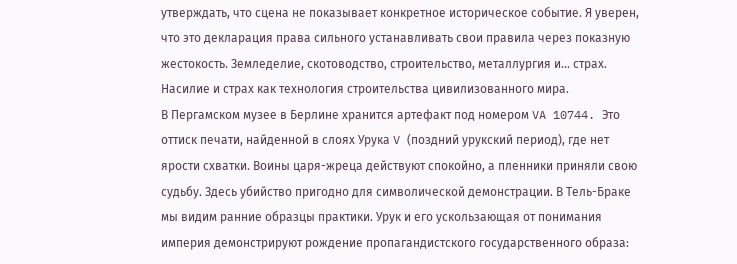утверждать, что сцена не показывает конкретное историческое событие. Я уверен, что это декларация права сильного устанавливать свои правила через показную жестокость. Земледелие, скотоводство, строительство, металлургия и... страх. Насилие и страх как технология строительства цивилизованного мира.
В Пергамском музее в Берлине хранится артефакт под номером VA 10744. Это оттиск печати, найденной в слоях Урука V (поздний урукский период), где нет ярости схватки. Воины царя-жреца действуют спокойно, а пленники приняли свою судьбу. Здесь убийство пригодно для символической демонстрации. В Тель-Браке мы видим ранние образцы практики. Урук и его ускользающая от понимания империя демонстрируют рождение пропагандистского государственного образа: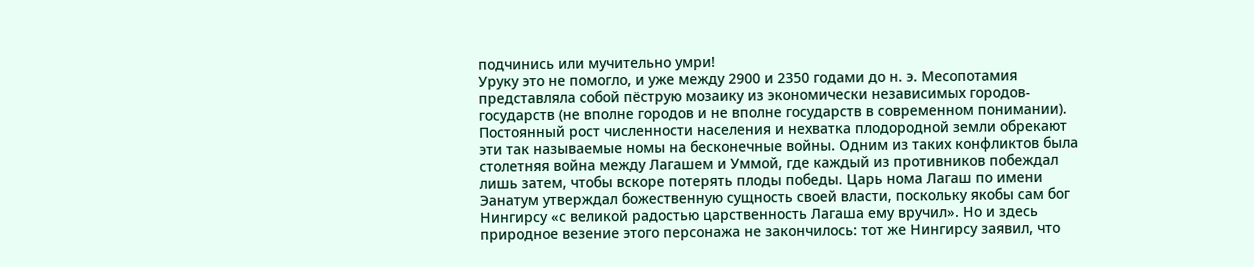подчинись или мучительно умри!
Уруку это не помогло, и уже между 2900 и 2350 годами до н. э. Месопотамия представляла собой пёструю мозаику из экономически независимых городов-государств (не вполне городов и не вполне государств в современном понимании). Постоянный рост численности населения и нехватка плодородной земли обрекают эти так называемые номы на бесконечные войны. Одним из таких конфликтов была столетняя война между Лагашем и Уммой, где каждый из противников побеждал лишь затем, чтобы вскоре потерять плоды победы. Царь нома Лагаш по имени Эанатум утверждал божественную сущность своей власти, поскольку якобы сам бог Нингирсу «с великой радостью царственность Лагаша ему вручил». Но и здесь природное везение этого персонажа не закончилось: тот же Нингирсу заявил, что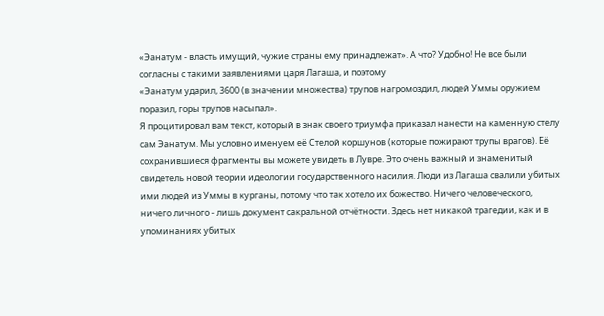«Эанатум - власть имущий, чужие страны ему принадлежат». А что? Удобно! Не все были согласны с такими заявлениями царя Лагаша, и поэтому
«Эанатум ударил, 3600 (в значении множества) трупов нагромоздил, людей Уммы оружием поразил, горы трупов насыпал».
Я процитировал вам текст, который в знак своего триумфа приказал нанести на каменную стелу сам Эанатум. Мы условно именуем её Стелой коршунов (которые пожирают трупы врагов). Её сохранившиеся фрагменты вы можете увидеть в Лувре. Это очень важный и знаменитый свидетель новой теории идеологии государственного насилия. Люди из Лагаша свалили убитых ими людей из Уммы в курганы, потому что так хотело их божество. Ничего человеческого, ничего личного - лишь документ сакральной отчётности. Здесь нет никакой трагедии, как и в упоминаниях убитых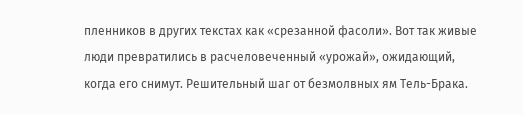пленников в других текстах как «срезанной фасоли». Вот так живые люди превратились в расчеловеченный «урожай», ожидающий, когда его снимут. Решительный шаг от безмолвных ям Тель-Брака.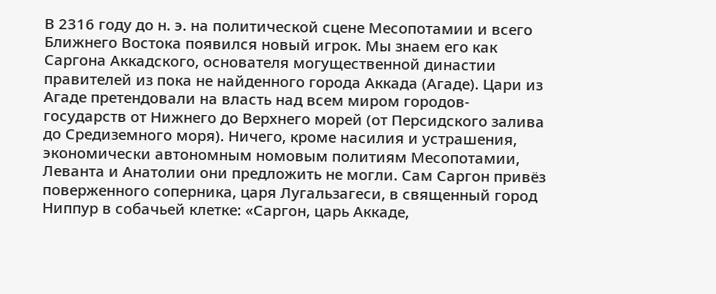В 2316 году до н. э. на политической сцене Месопотамии и всего Ближнего Востока появился новый игрок. Мы знаем его как Саргона Аккадского, основателя могущественной династии правителей из пока не найденного города Аккада (Агаде). Цари из Агаде претендовали на власть над всем миром городов-государств от Нижнего до Верхнего морей (от Персидского залива до Средиземного моря). Ничего, кроме насилия и устрашения, экономически автономным номовым политиям Месопотамии, Леванта и Анатолии они предложить не могли. Сам Саргон привёз поверженного соперника, царя Лугальзагеси, в священный город Ниппур в собачьей клетке: «Саргон, царь Аккаде,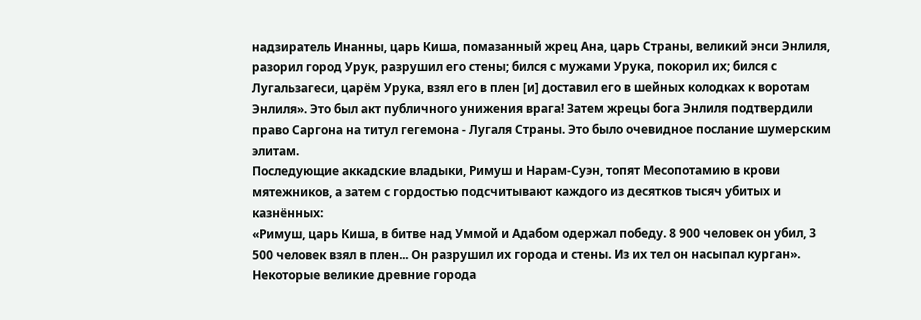надзиратель Инанны, царь Киша, помазанный жрец Ана, царь Страны, великий энси Энлиля, разорил город Урук, разрушил его стены; бился с мужами Урука, покорил их; бился с Лугальзагеси, царём Урука, взял его в плен [и] доставил его в шейных колодках к воротам Энлиля». Это был акт публичного унижения врага! Затем жрецы бога Энлиля подтвердили право Саргона на титул гегемона - Лугаля Страны. Это было очевидное послание шумерским элитам.
Последующие аккадские владыки, Римуш и Нарам-Суэн, топят Месопотамию в крови мятежников, а затем с гордостью подсчитывают каждого из десятков тысяч убитых и казнённых:
«Римуш, царь Киша, в битве над Уммой и Адабом одержал победу. 8 900 человек он убил, 3 500 человек взял в плен... Он разрушил их города и стены. Из их тел он насыпал курган».
Некоторые великие древние города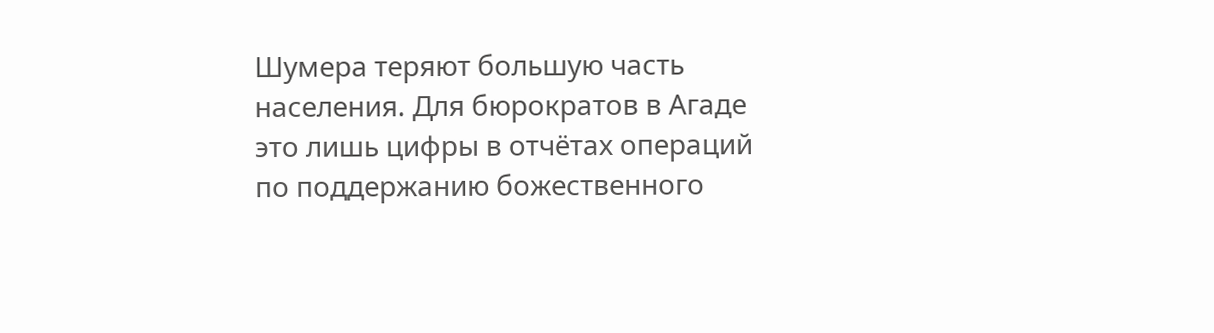Шумера теряют большую часть населения. Для бюрократов в Агаде это лишь цифры в отчётах операций по поддержанию божественного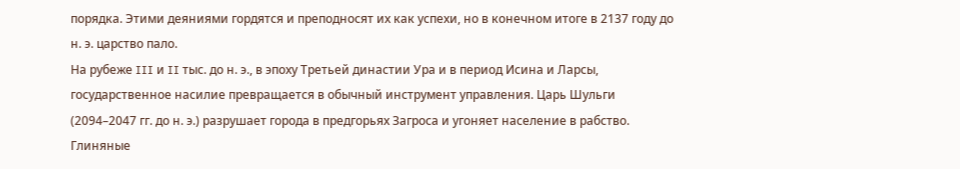порядка. Этими деяниями гордятся и преподносят их как успехи, но в конечном итоге в 2137 году до н. э. царство пало.
На рубеже III и II тыс. до н. э., в эпоху Третьей династии Ура и в период Исина и Ларсы, государственное насилие превращается в обычный инструмент управления. Царь Шульги (2094–2047 гг. до н. э.) разрушает города в предгорьях Загроса и угоняет население в рабство. Глиняные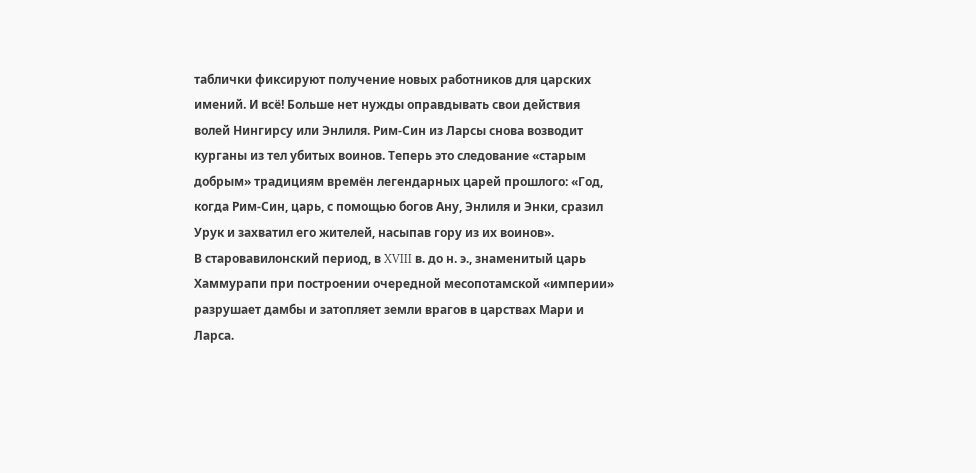таблички фиксируют получение новых работников для царских имений. И всё! Больше нет нужды оправдывать свои действия волей Нингирсу или Энлиля. Рим-Син из Ларсы снова возводит курганы из тел убитых воинов. Теперь это следование «старым добрым» традициям времён легендарных царей прошлого: «Год, когда Рим-Син, царь, с помощью богов Ану, Энлиля и Энки, сразил Урук и захватил его жителей, насыпав гору из их воинов».
В старовавилонский период, в XVIII в. до н. э., знаменитый царь Хаммурапи при построении очередной месопотамской «империи» разрушает дамбы и затопляет земли врагов в царствах Мари и Ларса.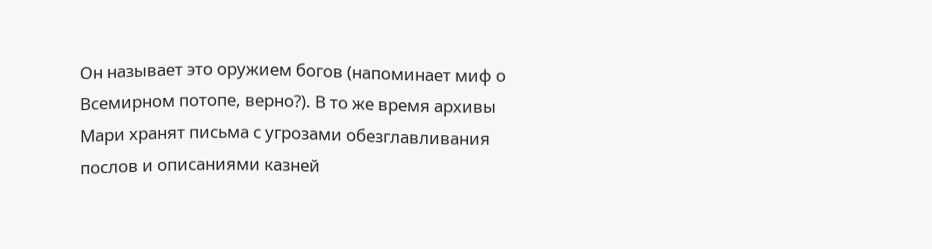Он называет это оружием богов (напоминает миф о Всемирном потопе, верно?). В то же время архивы Мари хранят письма с угрозами обезглавливания послов и описаниями казней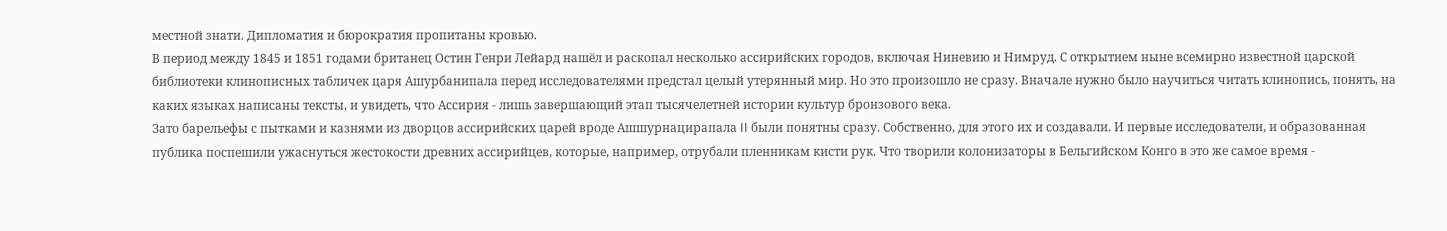местной знати. Дипломатия и бюрократия пропитаны кровью.
В период между 1845 и 1851 годами британец Остин Генри Лейард нашёл и раскопал несколько ассирийских городов, включая Ниневию и Нимруд. С открытием ныне всемирно известной царской библиотеки клинописных табличек царя Ашурбанипала перед исследователями предстал целый утерянный мир. Но это произошло не сразу. Вначале нужно было научиться читать клинопись, понять, на каких языках написаны тексты, и увидеть, что Ассирия - лишь завершающий этап тысячелетней истории культур бронзового века.
Зато барельефы с пытками и казнями из дворцов ассирийских царей вроде Ашшурнацирапала II были понятны сразу. Собственно, для этого их и создавали. И первые исследователи, и образованная публика поспешили ужаснуться жестокости древних ассирийцев, которые, например, отрубали пленникам кисти рук. Что творили колонизаторы в Бельгийском Конго в это же самое время -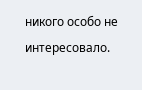никого особо не интересовало.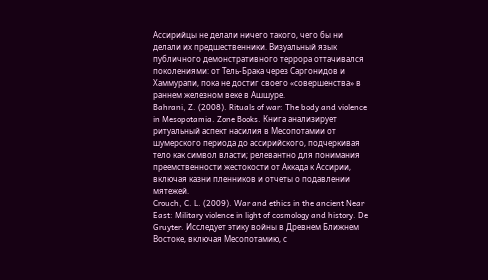Ассирийцы не делали ничего такого, чего бы ни делали их предшественники. Визуальный язык публичного демонстративного террора оттачивался поколениями: от Тель-Брака через Саргонидов и Хаммурапи, пока не достиг своего «совершенства» в раннем железном веке в Ашшуре.
Bahrani, Z. (2008). Rituals of war: The body and violence in Mesopotamia. Zone Books. Книга анализирует ритуальный аспект насилия в Месопотамии от шумерского периода до ассирийского, подчеркивая тело как символ власти; релевантно для понимания преемственности жестокости от Аккада к Ассирии, включая казни пленников и отчеты о подавлении мятежей.
Crouch, C. L. (2009). War and ethics in the ancient Near East: Military violence in light of cosmology and history. De Gruyter. Исследует этику войны в Древнем Ближнем Востоке, включая Месопотамию, с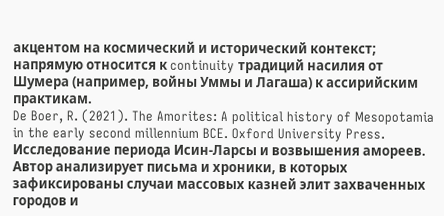акцентом на космический и исторический контекст; напрямую относится к continuity традиций насилия от Шумера (например, войны Уммы и Лагаша) к ассирийским практикам.
De Boer, R. (2021). The Amorites: A political history of Mesopotamia in the early second millennium BCE. Oxford University Press. Исследование периода Исин-Ларсы и возвышения амореев. Автор анализирует письма и хроники, в которых зафиксированы случаи массовых казней элит захваченных городов и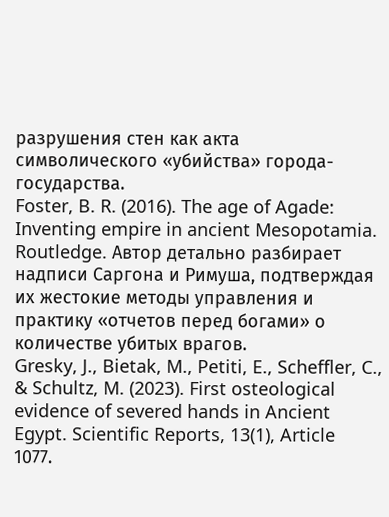разрушения стен как акта символического «убийства» города-государства.
Foster, B. R. (2016). The age of Agade: Inventing empire in ancient Mesopotamia. Routledge. Автор детально разбирает надписи Саргона и Римуша, подтверждая их жестокие методы управления и практику «отчетов перед богами» о количестве убитых врагов.
Gresky, J., Bietak, M., Petiti, E., Scheffler, C., & Schultz, M. (2023). First osteological evidence of severed hands in Ancient Egypt. Scientific Reports, 13(1), Article 1077.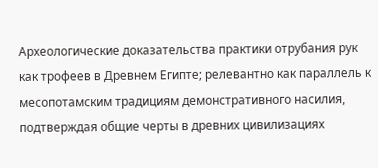Археологические доказательства практики отрубания рук как трофеев в Древнем Египте; релевантно как параллель к месопотамским традициям демонстративного насилия, подтверждая общие черты в древних цивилизациях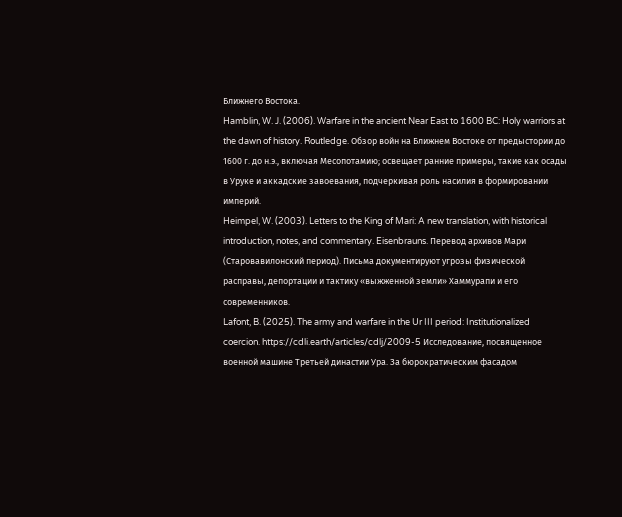Ближнего Востока.
Hamblin, W. J. (2006). Warfare in the ancient Near East to 1600 BC: Holy warriors at the dawn of history. Routledge. Обзор войн на Ближнем Востоке от предыстории до 1600 г. до н.э., включая Месопотамию; освещает ранние примеры, такие как осады в Уруке и аккадские завоевания, подчеркивая роль насилия в формировании империй.
Heimpel, W. (2003). Letters to the King of Mari: A new translation, with historical introduction, notes, and commentary. Eisenbrauns. Перевод архивов Мари (Старовавилонский период). Письма документируют угрозы физической расправы, депортации и тактику «выжженной земли» Хаммурапи и его современников.
Lafont, B. (2025). The army and warfare in the Ur III period: Institutionalized coercion. https://cdli.earth/articles/cdlj/2009-5 Исследование, посвященное военной машине Третьей династии Ура. За бюрократическим фасадом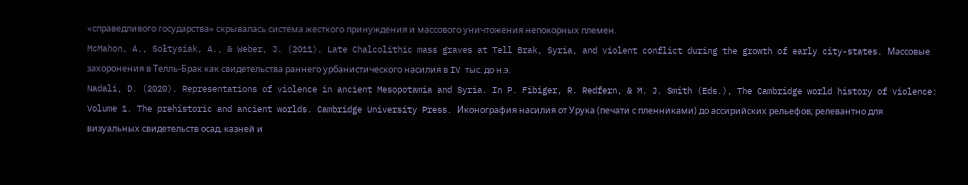«справедливого государства» скрывалась система жесткого принуждения и массового уничтожения непокорных племен.
McMahon, A., Sołtysiak, A., & Weber, J. (2011). Late Chalcolithic mass graves at Tell Brak, Syria, and violent conflict during the growth of early city-states. Массовые захоронения в Телль-Брак как свидетельства раннего урбанистического насилия в IV тыс. до н.э.
Nadali, D. (2020). Representations of violence in ancient Mesopotamia and Syria. In P. Fibiger, R. Redfern, & M. J. Smith (Eds.), The Cambridge world history of violence: Volume 1. The prehistoric and ancient worlds. Cambridge University Press. Иконография насилия от Урука (печати с пленниками) до ассирийских рельефов; релевантно для визуальных свидетельств осад, казней и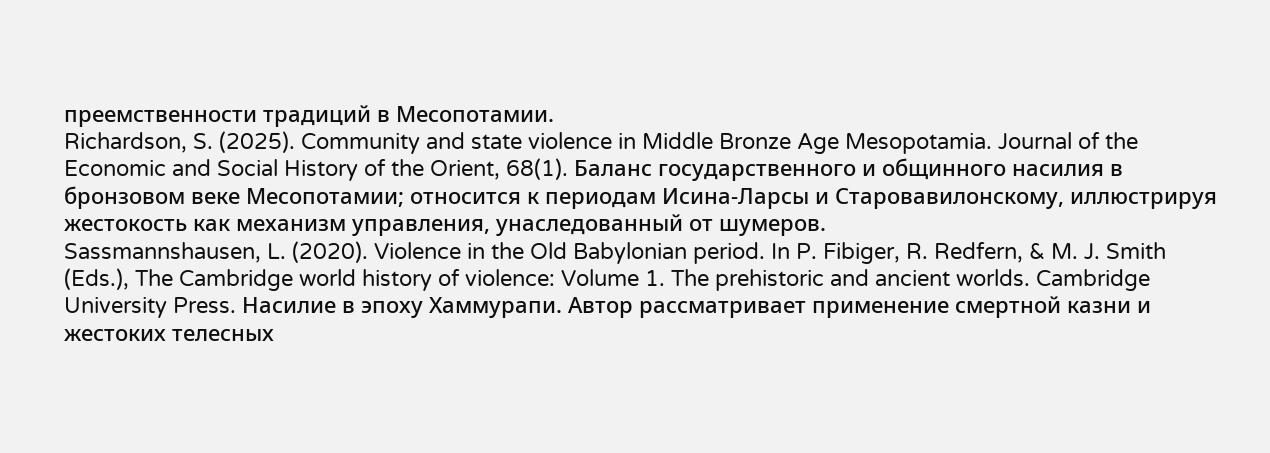преемственности традиций в Месопотамии.
Richardson, S. (2025). Community and state violence in Middle Bronze Age Mesopotamia. Journal of the Economic and Social History of the Orient, 68(1). Баланс государственного и общинного насилия в бронзовом веке Месопотамии; относится к периодам Исина-Ларсы и Старовавилонскому, иллюстрируя жестокость как механизм управления, унаследованный от шумеров.
Sassmannshausen, L. (2020). Violence in the Old Babylonian period. In P. Fibiger, R. Redfern, & M. J. Smith (Eds.), The Cambridge world history of violence: Volume 1. The prehistoric and ancient worlds. Cambridge University Press. Насилие в эпоху Хаммурапи. Автор рассматривает применение смертной казни и жестоких телесных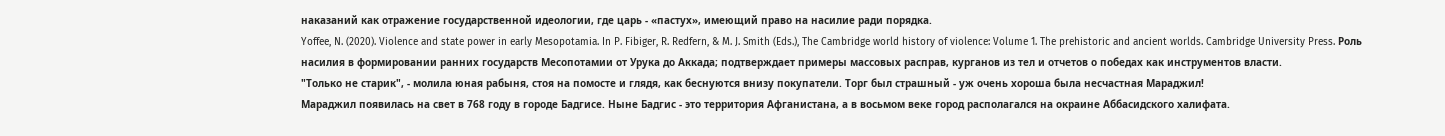наказаний как отражение государственной идеологии, где царь - «пастух», имеющий право на насилие ради порядка.
Yoffee, N. (2020). Violence and state power in early Mesopotamia. In P. Fibiger, R. Redfern, & M. J. Smith (Eds.), The Cambridge world history of violence: Volume 1. The prehistoric and ancient worlds. Cambridge University Press. Роль насилия в формировании ранних государств Месопотамии от Урука до Аккада; подтверждает примеры массовых расправ, курганов из тел и отчетов о победах как инструментов власти.
"Только не старик", - молила юная рабыня, стоя на помосте и глядя, как беснуются внизу покупатели. Торг был страшный - уж очень хороша была несчастная Мараджил!
Мараджил появилась на свет в 768 году в городе Бадгисе. Ныне Бадгис - это территория Афганистана, а в восьмом веке город располагался на окраине Аббасидского халифата.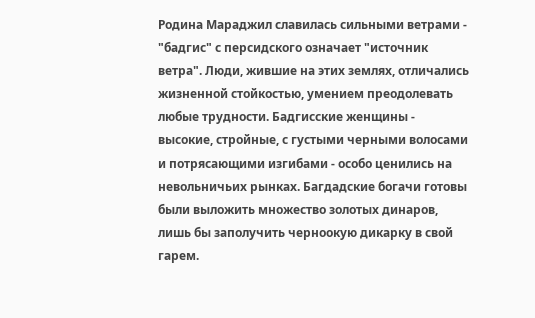Родина Мараджил славилась сильными ветрами - "бадгис" с персидского означает "источник ветра". Люди, жившие на этих землях, отличались жизненной стойкостью, умением преодолевать любые трудности. Бадгисские женщины - высокие, стройные, с густыми черными волосами и потрясающими изгибами - особо ценились на невольничьих рынках. Багдадские богачи готовы были выложить множество золотых динаров, лишь бы заполучить черноокую дикарку в свой гарем.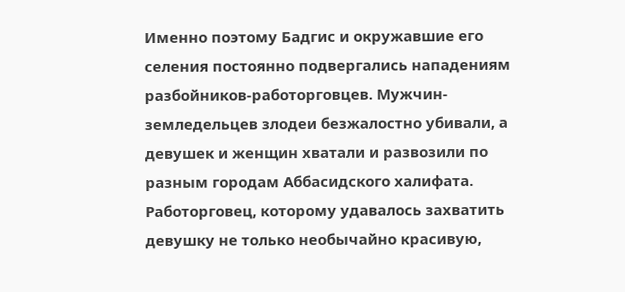Именно поэтому Бадгис и окружавшие его селения постоянно подвергались нападениям разбойников-работорговцев. Мужчин-земледельцев злодеи безжалостно убивали, а девушек и женщин хватали и развозили по разным городам Аббасидского халифата. Работорговец, которому удавалось захватить девушку не только необычайно красивую,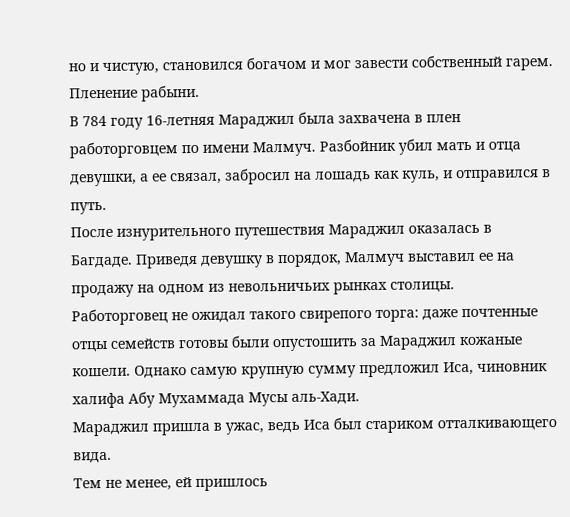но и чистую, становился богачом и мог завести собственный гарем.
Пленение рабыни.
В 784 году 16-летняя Мараджил была захвачена в плен работорговцем по имени Малмуч. Разбойник убил мать и отца девушки, а ее связал, забросил на лошадь как куль, и отправился в путь.
После изнурительного путешествия Мараджил оказалась в Багдаде. Приведя девушку в порядок, Малмуч выставил ее на продажу на одном из невольничьих рынках столицы.
Работорговец не ожидал такого свирепого торга: даже почтенные отцы семейств готовы были опустошить за Мараджил кожаные кошели. Однако самую крупную сумму предложил Иса, чиновник халифа Абу Мухаммада Мусы аль-Хади.
Мараджил пришла в ужас, ведь Иса был стариком отталкивающего вида.
Тем не менее, ей пришлось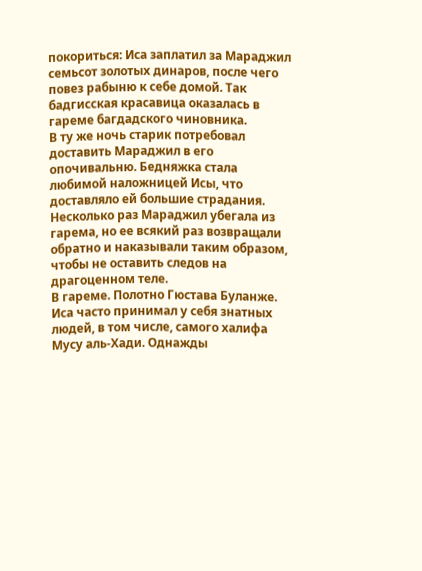покориться: Иса заплатил за Мараджил семьсот золотых динаров, после чего повез рабыню к себе домой. Так бадгисская красавица оказалась в гареме багдадского чиновника.
В ту же ночь старик потребовал доставить Мараджил в его опочивальню. Бедняжка стала любимой наложницей Исы, что доставляло ей большие страдания. Несколько раз Мараджил убегала из гарема, но ее всякий раз возвращали обратно и наказывали таким образом, чтобы не оставить следов на драгоценном теле.
В гареме. Полотно Гюстава Буланже.
Иса часто принимал у себя знатных людей, в том числе, самого халифа Мусу аль-Хади. Однажды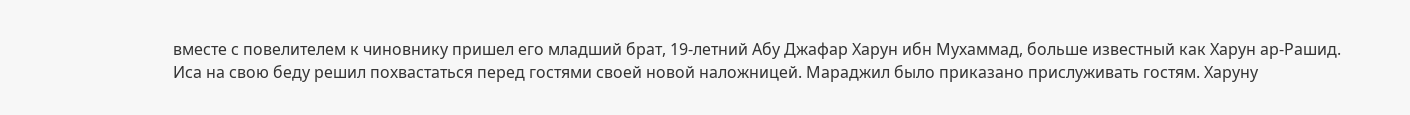вместе с повелителем к чиновнику пришел его младший брат, 19-летний Абу Джафар Харун ибн Мухаммад, больше известный как Харун ар-Рашид.
Иса на свою беду решил похвастаться перед гостями своей новой наложницей. Мараджил было приказано прислуживать гостям. Харуну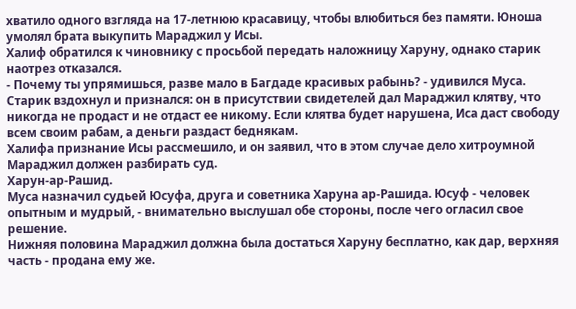хватило одного взгляда на 17-летнюю красавицу, чтобы влюбиться без памяти. Юноша умолял брата выкупить Мараджил у Исы.
Халиф обратился к чиновнику с просьбой передать наложницу Харуну, однако старик наотрез отказался.
- Почему ты упрямишься, разве мало в Багдаде красивых рабынь? - удивился Муса.
Старик вздохнул и признался: он в присутствии свидетелей дал Мараджил клятву, что никогда не продаст и не отдаст ее никому. Если клятва будет нарушена, Иса даст свободу всем своим рабам, а деньги раздаст беднякам.
Халифа признание Исы рассмешило, и он заявил, что в этом случае дело хитроумной Мараджил должен разбирать суд.
Харун-ар-Рашид.
Муса назначил судьей Юсуфа, друга и советника Харуна ар-Рашида. Юсуф - человек опытным и мудрый, - внимательно выслушал обе стороны, после чего огласил свое решение.
Нижняя половина Мараджил должна была достаться Харуну бесплатно, как дар, верхняя часть - продана ему же.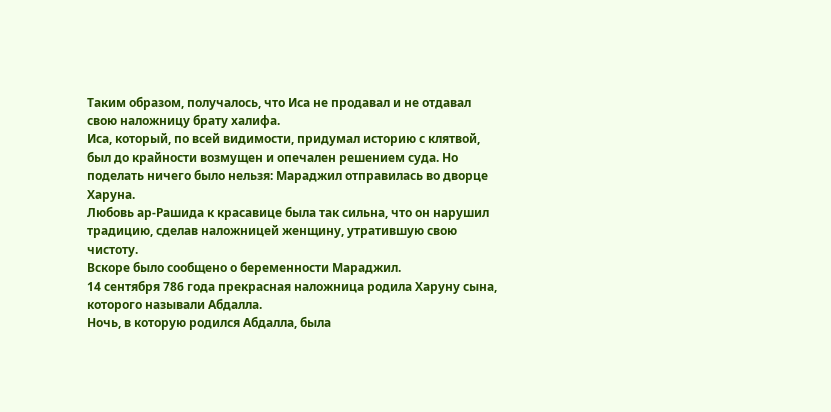Таким образом, получалось, что Иса не продавал и не отдавал свою наложницу брату халифа.
Иса, который, по всей видимости, придумал историю с клятвой, был до крайности возмущен и опечален решением суда. Но поделать ничего было нельзя: Мараджил отправилась во дворце Харуна.
Любовь ар-Рашида к красавице была так сильна, что он нарушил традицию, сделав наложницей женщину, утратившую свою чистоту.
Вскоре было сообщено о беременности Мараджил.
14 сентября 786 года прекрасная наложница родила Харуну сына, которого называли Абдалла.
Ночь, в которую родился Абдалла, была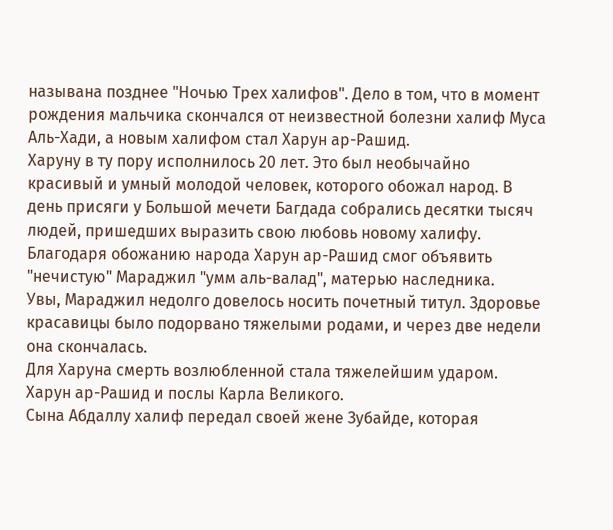называна позднее "Ночью Трех халифов". Дело в том, что в момент рождения мальчика скончался от неизвестной болезни халиф Муса Аль-Хади, а новым халифом стал Харун ар-Рашид.
Харуну в ту пору исполнилось 20 лет. Это был необычайно красивый и умный молодой человек, которого обожал народ. В день присяги у Большой мечети Багдада собрались десятки тысяч людей, пришедших выразить свою любовь новому халифу.
Благодаря обожанию народа Харун ар-Рашид смог объявить "нечистую" Мараджил "умм аль-валад", матерью наследника.
Увы, Мараджил недолго довелось носить почетный титул. Здоровье красавицы было подорвано тяжелыми родами, и через две недели она скончалась.
Для Харуна смерть возлюбленной стала тяжелейшим ударом.
Харун ар-Рашид и послы Карла Великого.
Сына Абдаллу халиф передал своей жене Зубайде, которая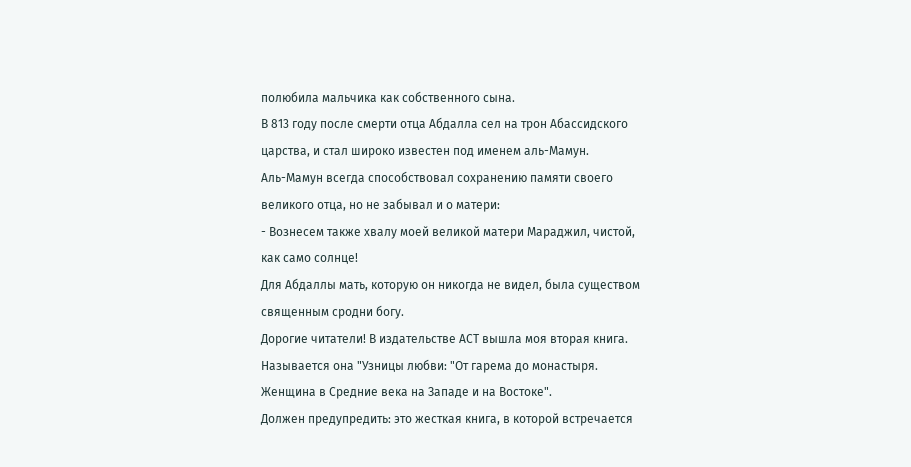полюбила мальчика как собственного сына.
В 813 году после смерти отца Абдалла сел на трон Абассидского царства, и стал широко известен под именем аль-Мамун.
Аль-Мамун всегда способствовал сохранению памяти своего великого отца, но не забывал и о матери:
- Вознесем также хвалу моей великой матери Мараджил, чистой, как само солнце!
Для Абдаллы мать, которую он никогда не видел, была существом священным сродни богу.
Дорогие читатели! В издательстве АСТ вышла моя вторая книга. Называется она "Узницы любви: "От гарема до монастыря. Женщина в Средние века на Западе и на Востоке".
Должен предупредить: это жесткая книга, в которой встречается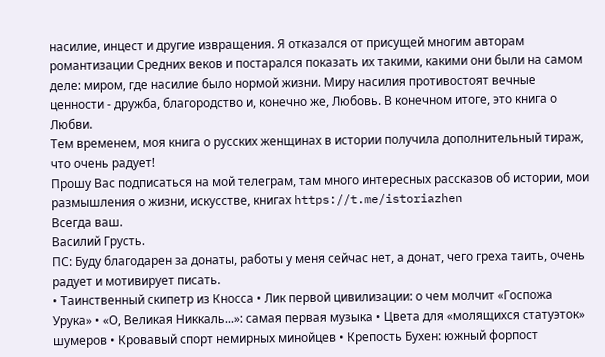насилие, инцест и другие извращения. Я отказался от присущей многим авторам романтизации Средних веков и постарался показать их такими, какими они были на самом деле: миром, где насилие было нормой жизни. Миру насилия противостоят вечные ценности - дружба, благородство и, конечно же, Любовь. В конечном итоге, это книга о Любви.
Тем временем, моя книга о русских женщинах в истории получила дополнительный тираж, что очень радует!
Прошу Вас подписаться на мой телеграм, там много интересных рассказов об истории, мои размышления о жизни, искусстве, книгах https://t.me/istoriazhen
Всегда ваш.
Василий Грусть.
ПС: Буду благодарен за донаты, работы у меня сейчас нет, а донат, чего греха таить, очень радует и мотивирует писать.
• Таинственный скипетр из Кносса • Лик первой цивилизации: о чем молчит «Госпожа Урука» • «О, Великая Никкаль...»: самая первая музыка • Цвета для «молящихся статуэток» шумеров • Кровавый спорт немирных минойцев • Крепость Бухен: южный форпост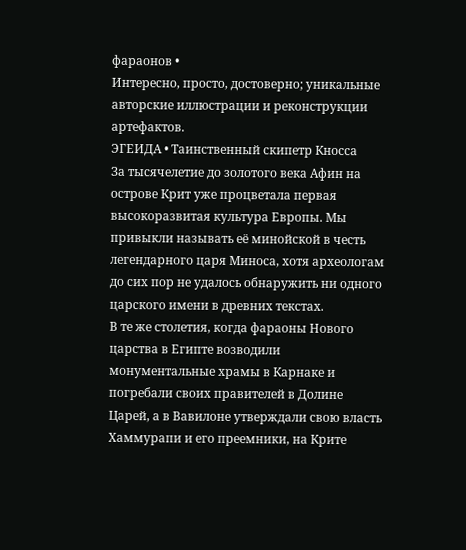фараонов •
Интересно, просто, достоверно; уникальные авторские иллюстрации и реконструкции артефактов.
ЭГЕИДА • Таинственный скипетр Кносса
За тысячелетие до золотого века Афин на острове Крит уже процветала первая высокоразвитая культура Европы. Мы привыкли называть её минойской в честь легендарного царя Миноса, хотя археологам до сих пор не удалось обнаружить ни одного царского имени в древних текстах.
В те же столетия, когда фараоны Нового царства в Египте возводили монументальные храмы в Карнаке и погребали своих правителей в Долине Царей, а в Вавилоне утверждали свою власть Хаммурапи и его преемники, на Крите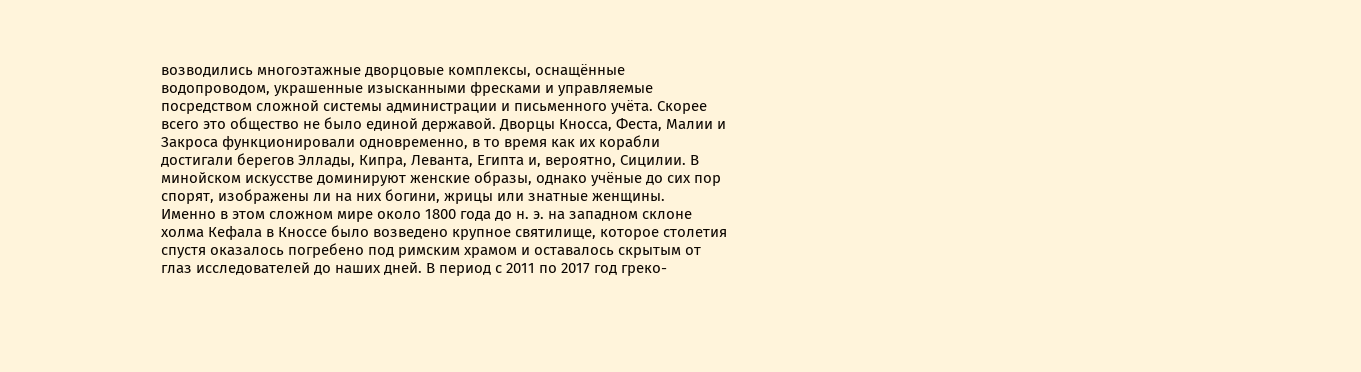возводились многоэтажные дворцовые комплексы, оснащённые водопроводом, украшенные изысканными фресками и управляемые посредством сложной системы администрации и письменного учёта. Скорее всего это общество не было единой державой. Дворцы Кносса, Феста, Малии и Закроса функционировали одновременно, в то время как их корабли достигали берегов Эллады, Кипра, Леванта, Египта и, вероятно, Сицилии. В минойском искусстве доминируют женские образы, однако учёные до сих пор спорят, изображены ли на них богини, жрицы или знатные женщины.
Именно в этом сложном мире около 1800 года до н. э. на западном склоне холма Кефала в Кноссе было возведено крупное святилище, которое столетия спустя оказалось погребено под римским храмом и оставалось скрытым от глаз исследователей до наших дней. В период с 2011 по 2017 год греко-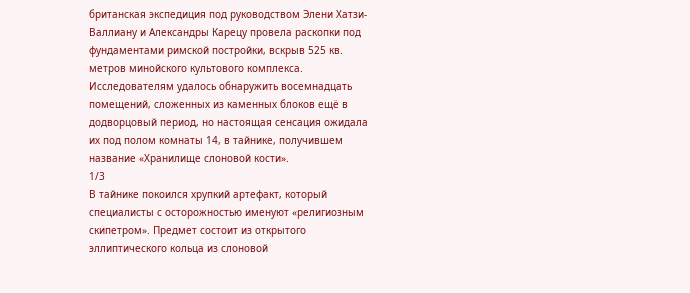британская экспедиция под руководством Элени Хатзи-Валлиану и Александры Карецу провела раскопки под фундаментами римской постройки, вскрыв 525 кв. метров минойского культового комплекса. Исследователям удалось обнаружить восемнадцать помещений, сложенных из каменных блоков ещё в додворцовый период, но настоящая сенсация ожидала их под полом комнаты 14, в тайнике, получившем название «Хранилище слоновой кости».
1/3
В тайнике покоился хрупкий артефакт, который специалисты с осторожностью именуют «религиозным скипетром». Предмет состоит из открытого эллиптического кольца из слоновой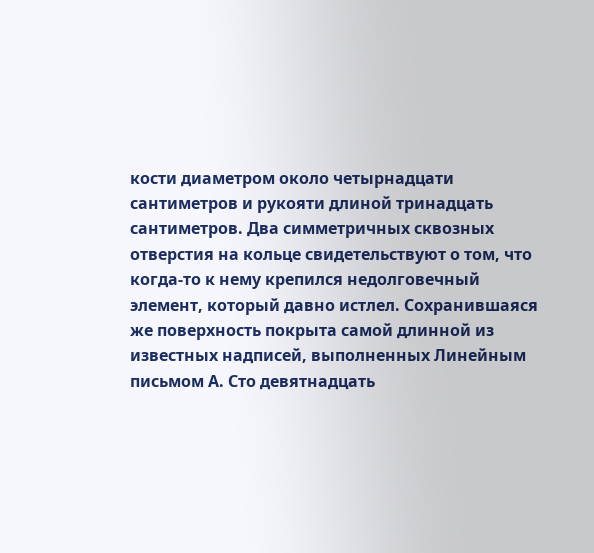кости диаметром около четырнадцати сантиметров и рукояти длиной тринадцать сантиметров. Два симметричных сквозных отверстия на кольце свидетельствуют о том, что когда-то к нему крепился недолговечный элемент, который давно истлел. Сохранившаяся же поверхность покрыта самой длинной из известных надписей, выполненных Линейным письмом А. Сто девятнадцать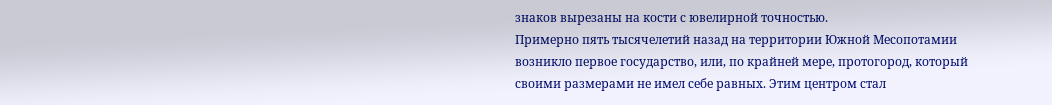знаков вырезаны на кости с ювелирной точностью.
Примерно пять тысячелетий назад на территории Южной Месопотамии возникло первое государство, или, по крайней мере, протогород, который своими размерами не имел себе равных. Этим центром стал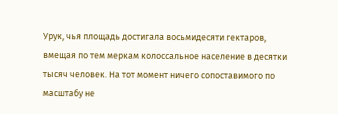Урук, чья площадь достигала восьмидесяти гектаров, вмещая по тем меркам колоссальное население в десятки тысяч человек. На тот момент ничего сопоставимого по масштабу не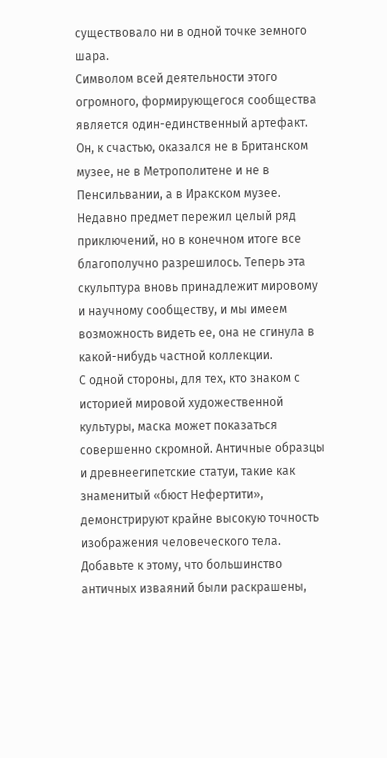существовало ни в одной точке земного шара.
Символом всей деятельности этого огромного, формирующегося сообщества является один-единственный артефакт. Он, к счастью, оказался не в Британском музее, не в Метрополитене и не в Пенсильвании, а в Иракском музее. Недавно предмет пережил целый ряд приключений, но в конечном итоге все благополучно разрешилось. Теперь эта скульптура вновь принадлежит мировому и научному сообществу, и мы имеем возможность видеть ее, она не сгинула в какой-нибудь частной коллекции.
С одной стороны, для тех, кто знаком с историей мировой художественной культуры, маска может показаться совершенно скромной. Античные образцы и древнеегипетские статуи, такие как знаменитый «бюст Нефертити», демонстрируют крайне высокую точность изображения человеческого тела. Добавьте к этому, что большинство античных изваяний были раскрашены,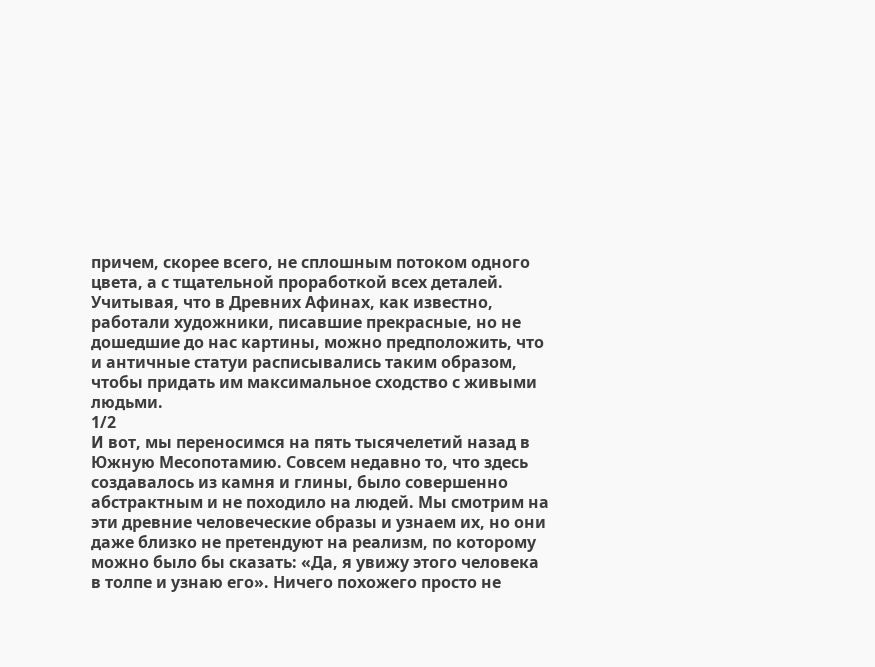причем, скорее всего, не сплошным потоком одного цвета, а с тщательной проработкой всех деталей. Учитывая, что в Древних Афинах, как известно, работали художники, писавшие прекрасные, но не дошедшие до нас картины, можно предположить, что и античные статуи расписывались таким образом, чтобы придать им максимальное сходство с живыми людьми.
1/2
И вот, мы переносимся на пять тысячелетий назад в Южную Месопотамию. Совсем недавно то, что здесь создавалось из камня и глины, было совершенно абстрактным и не походило на людей. Мы смотрим на эти древние человеческие образы и узнаем их, но они даже близко не претендуют на реализм, по которому можно было бы сказать: «Да, я увижу этого человека в толпе и узнаю его». Ничего похожего просто не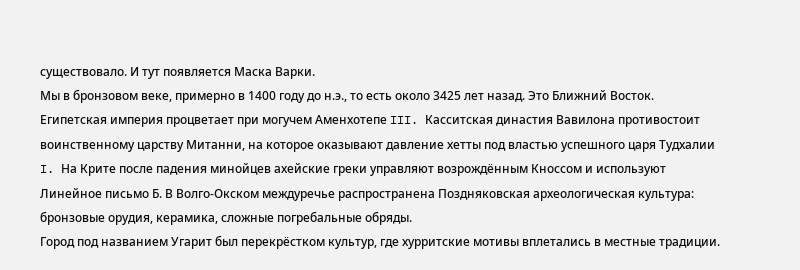существовало. И тут появляется Маска Варки.
Мы в бронзовом веке, примерно в 1400 году до н.э., то есть около 3425 лет назад. Это Ближний Восток. Египетская империя процветает при могучем Аменхотепе III. Касситская династия Вавилона противостоит воинственному царству Митанни, на которое оказывают давление хетты под властью успешного царя Тудхалии I. На Крите после падения минойцев ахейские греки управляют возрождённым Кноссом и используют Линейное письмо Б. В Волго-Окском междуречье распространена Поздняковская археологическая культура: бронзовые орудия, керамика, сложные погребальные обряды.
Город под названием Угарит был перекрёстком культур, где хурритские мотивы вплетались в местные традиции.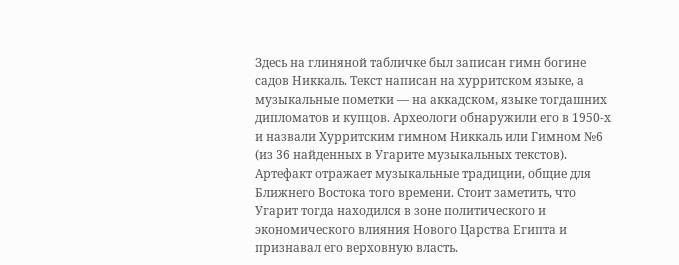Здесь на глиняной табличке был записан гимн богине садов Никкаль. Текст написан на хурритском языке, а музыкальные пометки — на аккадском, языке тогдашних дипломатов и купцов. Археологи обнаружили его в 1950-х и назвали Хурритским гимном Никкаль или Гимном №6 (из 36 найденных в Угарите музыкальных текстов). Артефакт отражает музыкальные традиции, общие для Ближнего Востока того времени. Стоит заметить, что Угарит тогда находился в зоне политического и экономического влияния Нового Царства Египта и признавал его верховную власть.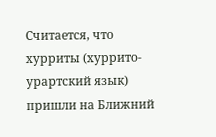Считается, что хурриты (хуррито-урартский язык) пришли на Ближний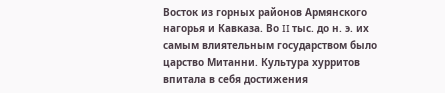Восток из горных районов Армянского нагорья и Кавказа. Во II тыс. до н. э. их самым влиятельным государством было царство Митанни. Культура хурритов впитала в себя достижения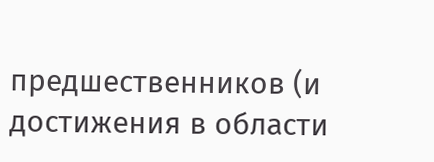предшественников (и достижения в области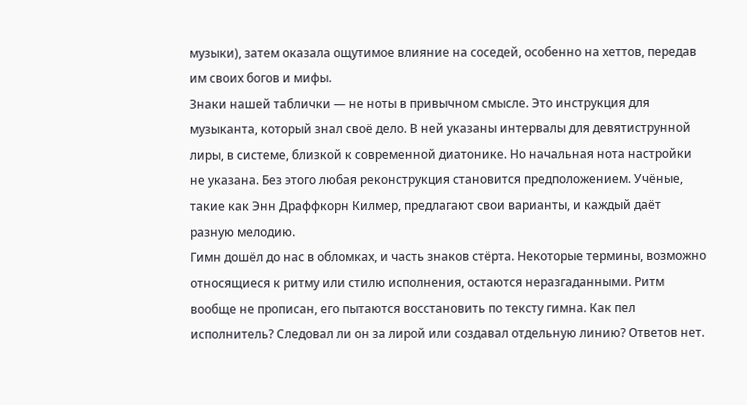музыки), затем оказала ощутимое влияние на соседей, особенно на хеттов, передав им своих богов и мифы.
Знаки нашей таблички — не ноты в привычном смысле. Это инструкция для музыканта, который знал своё дело. В ней указаны интервалы для девятиструнной лиры, в системе, близкой к современной диатонике. Но начальная нота настройки не указана. Без этого любая реконструкция становится предположением. Учёные, такие как Энн Драффкорн Килмер, предлагают свои варианты, и каждый даёт разную мелодию.
Гимн дошёл до нас в обломках, и часть знаков стёрта. Некоторые термины, возможно относящиеся к ритму или стилю исполнения, остаются неразгаданными. Ритм вообще не прописан, его пытаются восстановить по тексту гимна. Как пел исполнитель? Следовал ли он за лирой или создавал отдельную линию? Ответов нет.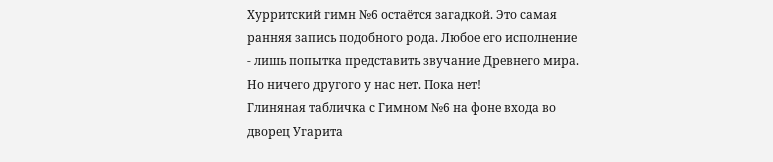Хурритский гимн №6 остаётся загадкой. Это самая ранняя запись подобного рода. Любое его исполнение - лишь попытка представить звучание Древнего мира. Но ничего другого у нас нет. Пока нет!
Глиняная табличка с Гимном №6 на фоне входа во дворец Угарита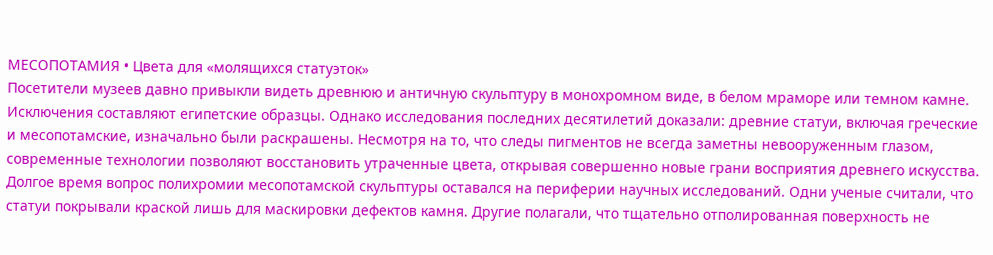МЕСОПОТАМИЯ • Цвета для «молящихся статуэток»
Посетители музеев давно привыкли видеть древнюю и античную скульптуру в монохромном виде, в белом мраморе или темном камне. Исключения составляют египетские образцы. Однако исследования последних десятилетий доказали: древние статуи, включая греческие и месопотамские, изначально были раскрашены. Несмотря на то, что следы пигментов не всегда заметны невооруженным глазом, современные технологии позволяют восстановить утраченные цвета, открывая совершенно новые грани восприятия древнего искусства.
Долгое время вопрос полихромии месопотамской скульптуры оставался на периферии научных исследований. Одни ученые считали, что статуи покрывали краской лишь для маскировки дефектов камня. Другие полагали, что тщательно отполированная поверхность не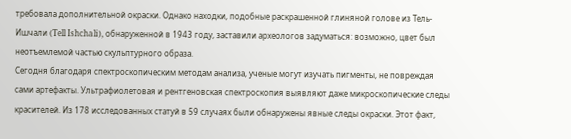требовала дополнительной окраски. Однако находки, подобные раскрашенной глиняной голове из Тель-Ишчали (Tell Ishchali), обнаруженной в 1943 году, заставили археологов задуматься: возможно, цвет был неотъемлемой частью скульптурного образа.
Сегодня благодаря спектроскопическим методам анализа, ученые могут изучать пигменты, не повреждая сами артефакты. Ультрафиолетовая и рентгеновская спектроскопия выявляют даже микроскопические следы красителей. Из 178 исследованных статуй в 59 случаях были обнаружены явные следы окраски. Этот факт,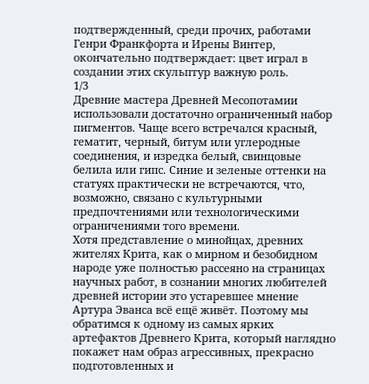подтвержденный, среди прочих, работами Генри Франкфорта и Ирены Винтер, окончательно подтверждает: цвет играл в создании этих скульптур важную роль.
1/3
Древние мастера Древней Месопотамии использовали достаточно ограниченный набор пигментов. Чаще всего встречался красный, гематит, черный, битум или углеродные соединения, и изредка белый, свинцовые белила или гипс. Синие и зеленые оттенки на статуях практически не встречаются, что, возможно, связано с культурными предпочтениями или технологическими ограничениями того времени.
Хотя представление о минойцах, древних жителях Крита, как о мирном и безобидном народе уже полностью рассеяно на страницах научных работ, в сознании многих любителей древней истории это устаревшее мнение Артура Эванса всё ещё живёт. Поэтому мы обратимся к одному из самых ярких артефактов Древнего Крита, который наглядно покажет нам образ агрессивных, прекрасно подготовленных и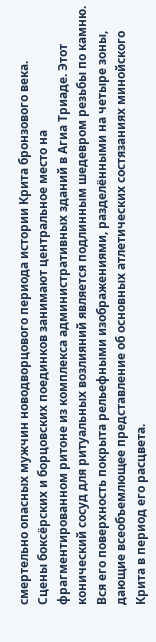смертельно опасных мужчин новодворцового периода истории Крита бронзового века.
Сцены боксёрских и борцовских поединков занимают центральное место на фрагментированном ритоне из комплекса административных зданий в Агиа Триаде. Этот конический сосуд для ритуальных возлияний является подлинным шедевром резьбы по камню. Вся его поверхность покрыта рельефными изображениями, разделёнными на четыре зоны, дающие всеобъемлющее представление об основных атлетических состязаниях минойского Крита в период его расцвета.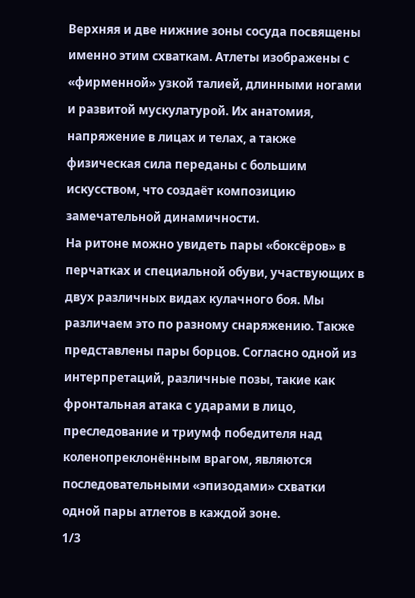Верхняя и две нижние зоны сосуда посвящены именно этим схваткам. Атлеты изображены с «фирменной» узкой талией, длинными ногами и развитой мускулатурой. Их анатомия, напряжение в лицах и телах, а также физическая сила переданы с большим искусством, что создаёт композицию замечательной динамичности.
На ритоне можно увидеть пары «боксёров» в перчатках и специальной обуви, участвующих в двух различных видах кулачного боя. Мы различаем это по разному снаряжению. Также представлены пары борцов. Согласно одной из интерпретаций, различные позы, такие как фронтальная атака с ударами в лицо, преследование и триумф победителя над коленопреклонённым врагом, являются последовательными «эпизодами» схватки одной пары атлетов в каждой зоне.
1/3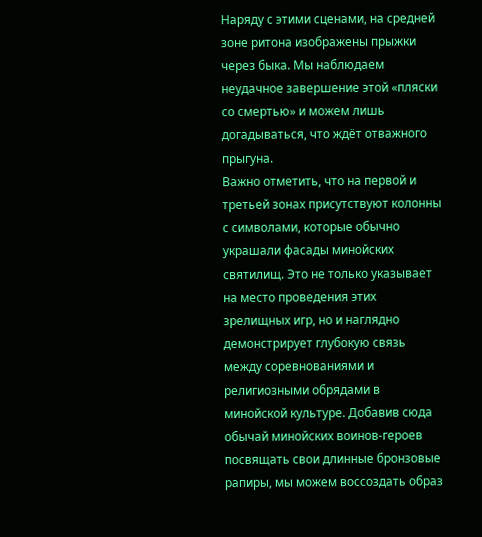Наряду с этими сценами, на средней зоне ритона изображены прыжки через быка. Мы наблюдаем неудачное завершение этой «пляски со смертью» и можем лишь догадываться, что ждёт отважного прыгуна.
Важно отметить, что на первой и третьей зонах присутствуют колонны с символами, которые обычно украшали фасады минойских святилищ. Это не только указывает на место проведения этих зрелищных игр, но и наглядно демонстрирует глубокую связь между соревнованиями и религиозными обрядами в минойской культуре. Добавив сюда обычай минойских воинов-героев посвящать свои длинные бронзовые рапиры, мы можем воссоздать образ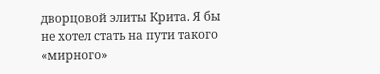дворцовой элиты Крита. Я бы не хотел стать на пути такого «мирного»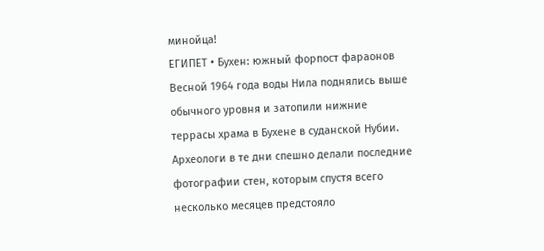минойца!
ЕГИПЕТ • Бухен: южный форпост фараонов
Весной 1964 года воды Нила поднялись выше обычного уровня и затопили нижние террасы храма в Бухене в суданской Нубии. Археологи в те дни спешно делали последние фотографии стен, которым спустя всего несколько месяцев предстояло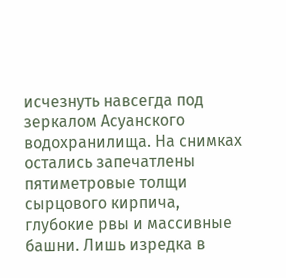исчезнуть навсегда под зеркалом Асуанского водохранилища. На снимках остались запечатлены пятиметровые толщи сырцового кирпича, глубокие рвы и массивные башни. Лишь изредка в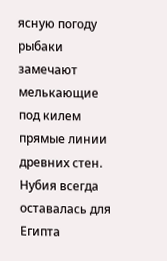ясную погоду рыбаки замечают мелькающие под килем прямые линии древних стен.
Нубия всегда оставалась для Египта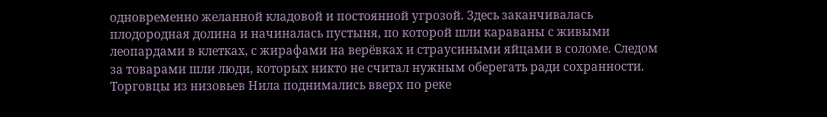одновременно желанной кладовой и постоянной угрозой. Здесь заканчивалась плодородная долина и начиналась пустыня, по которой шли караваны с живыми леопардами в клетках, с жирафами на верёвках и страусиными яйцами в соломе. Следом за товарами шли люди, которых никто не считал нужным оберегать ради сохранности. Торговцы из низовьев Нила поднимались вверх по реке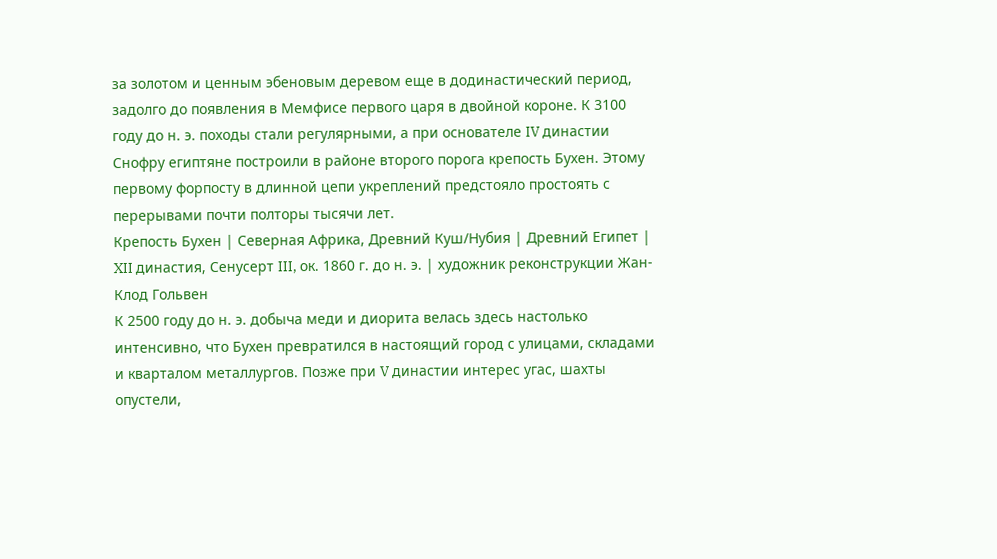за золотом и ценным эбеновым деревом еще в додинастический период, задолго до появления в Мемфисе первого царя в двойной короне. К 3100 году до н. э. походы стали регулярными, а при основателе IV династии Снофру египтяне построили в районе второго порога крепость Бухен. Этому первому форпосту в длинной цепи укреплений предстояло простоять с перерывами почти полторы тысячи лет.
Крепость Бухен | Северная Африка, Древний Куш/Нубия | Древний Египет | XII династия, Сенусерт III, ок. 1860 г. до н. э. | художник реконструкции Жан-Клод Гольвен
К 2500 году до н. э. добыча меди и диорита велась здесь настолько интенсивно, что Бухен превратился в настоящий город с улицами, складами и кварталом металлургов. Позже при V династии интерес угас, шахты опустели,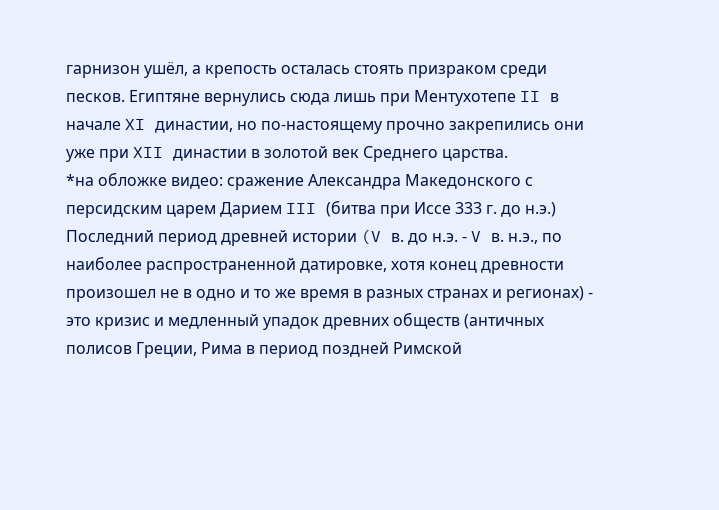гарнизон ушёл, а крепость осталась стоять призраком среди песков. Египтяне вернулись сюда лишь при Ментухотепе II в начале XI династии, но по-настоящему прочно закрепились они уже при XII династии в золотой век Среднего царства.
*на обложке видео: сражение Александра Македонского с персидским царем Дарием III (битва при Иссе 333 г. до н.э.)
Последний период древней истории (V в. до н.э. - V в. н.э., по наиболее распространенной датировке, хотя конец древности произошел не в одно и то же время в разных странах и регионах) - это кризис и медленный упадок древних обществ (античных полисов Греции, Рима в период поздней Римской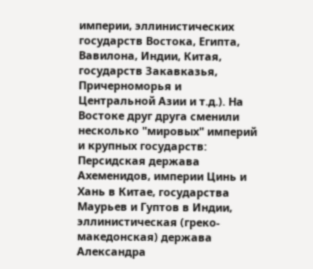империи, эллинистических государств Востока, Египта, Вавилона, Индии, Китая, государств Закавказья, Причерноморья и Центральной Азии и т.д.). На Востоке друг друга сменили несколько "мировых" империй и крупных государств: Персидская держава Ахеменидов, империи Цинь и Хань в Китае, государства Маурьев и Гуптов в Индии, эллинистическая (греко-македонская) держава Александра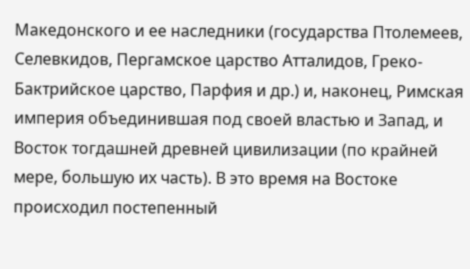Македонского и ее наследники (государства Птолемеев, Селевкидов, Пергамское царство Атталидов, Греко-Бактрийское царство, Парфия и др.) и, наконец, Римская империя объединившая под своей властью и Запад, и Восток тогдашней древней цивилизации (по крайней мере, большую их часть). В это время на Востоке происходил постепенный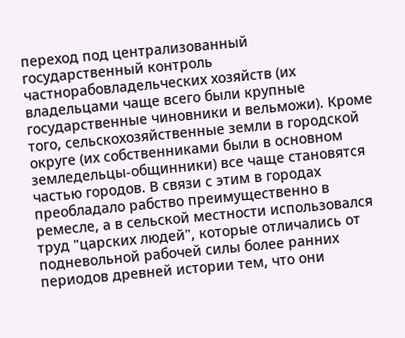переход под централизованный государственный контроль частнорабовладельческих хозяйств (их владельцами чаще всего были крупные государственные чиновники и вельможи). Кроме того, сельскохозяйственные земли в городской округе (их собственниками были в основном земледельцы-общинники) все чаще становятся частью городов. В связи с этим в городах преобладало рабство преимущественно в ремесле, а в сельской местности использовался труд "царских людей", которые отличались от подневольной рабочей силы более ранних периодов древней истории тем, что они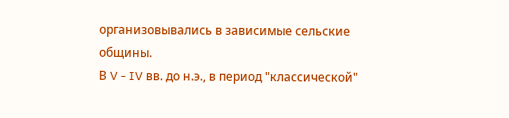организовывались в зависимые сельские общины.
В V - IV вв. до н.э., в период "классической"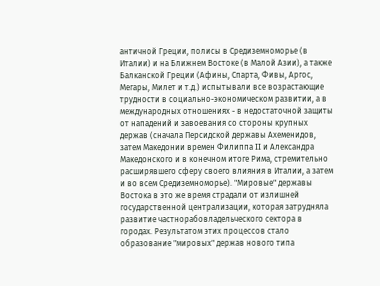античной Греции, полисы в Средиземноморье (в Италии) и на Ближнем Востоке (в Малой Азии), а также Балканской Греции (Афины, Спарта, Фивы, Аргос, Мегары, Милет и т.д.) испытывали все возрастающие трудности в социально-экономическом развитии, а в международных отношениях - в недостаточной защиты от нападений и завоевания со стороны крупных держав (сначала Персидской державы Ахеменидов, затем Македонии времен Филиппа II и Александра Македонского и в конечном итоге Рима, стремительно расширявшего сферу своего влияния в Италии, а затем и во всем Средиземноморье). "Мировые" державы Востока в это же время страдали от излишней государственной централизации, которая затрудняла развитие частнорабовладельческого сектора в городах. Результатом этих процессов стало образование "мировых" держав нового типа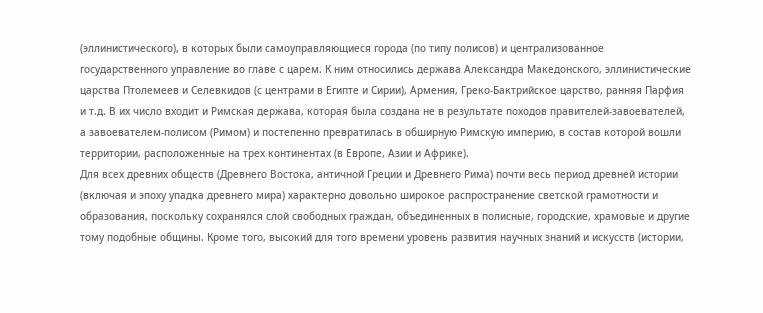(эллинистического), в которых были самоуправляющиеся города (по типу полисов) и централизованное государственного управление во главе с царем. К ним относились держава Александра Македонского, эллинистические царства Птолемеев и Селевкидов (с центрами в Египте и Сирии), Армения, Греко-Бактрийское царство, ранняя Парфия и т.д. В их число входит и Римская держава, которая была создана не в результате походов правителей-завоевателей, а завоевателем-полисом (Римом) и постепенно превратилась в обширную Римскую империю, в состав которой вошли территории, расположенные на трех континентах (в Европе, Азии и Африке).
Для всех древних обществ (Древнего Востока, античной Греции и Древнего Рима) почти весь период древней истории (включая и эпоху упадка древнего мира) характерно довольно широкое распространение светской грамотности и образования, поскольку сохранялся слой свободных граждан, объединенных в полисные, городские, храмовые и другие тому подобные общины. Кроме того, высокий для того времени уровень развития научных знаний и искусств (истории,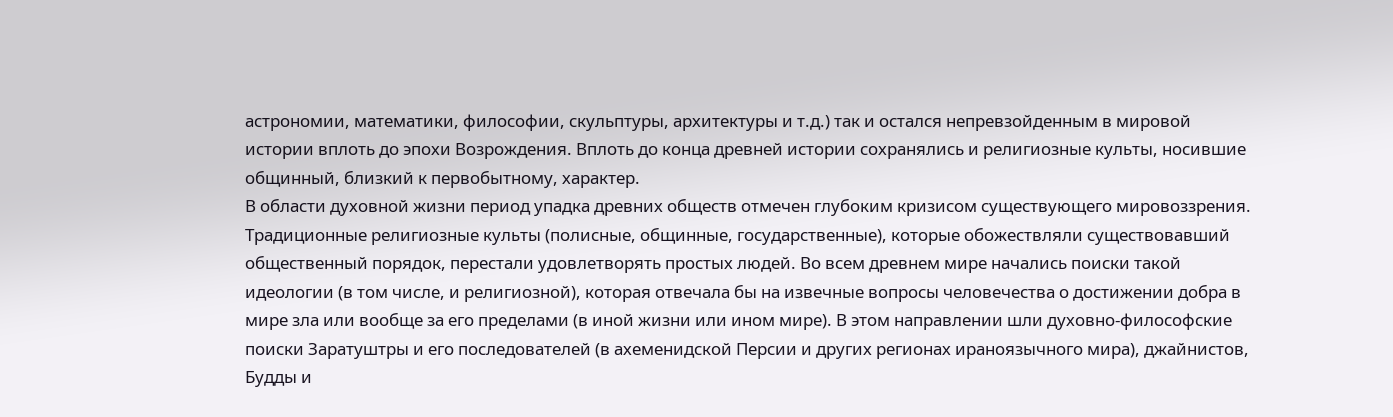астрономии, математики, философии, скульптуры, архитектуры и т.д.) так и остался непревзойденным в мировой истории вплоть до эпохи Возрождения. Вплоть до конца древней истории сохранялись и религиозные культы, носившие общинный, близкий к первобытному, характер.
В области духовной жизни период упадка древних обществ отмечен глубоким кризисом существующего мировоззрения. Традиционные религиозные культы (полисные, общинные, государственные), которые обожествляли существовавший общественный порядок, перестали удовлетворять простых людей. Во всем древнем мире начались поиски такой идеологии (в том числе, и религиозной), которая отвечала бы на извечные вопросы человечества о достижении добра в мире зла или вообще за его пределами (в иной жизни или ином мире). В этом направлении шли духовно-философские поиски Заратуштры и его последователей (в ахеменидской Персии и других регионах ираноязычного мира), джайнистов, Будды и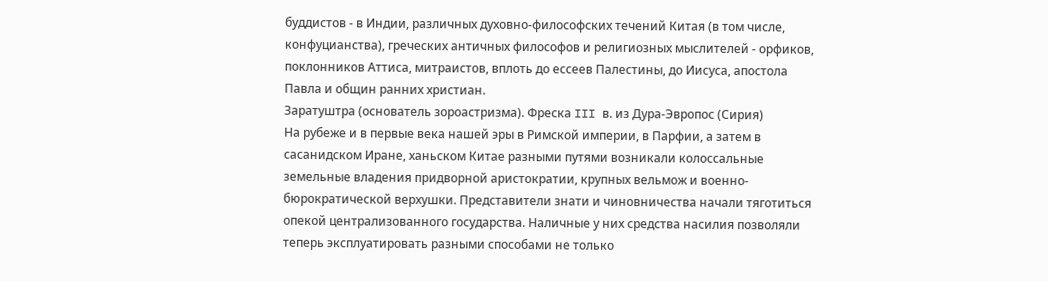буддистов - в Индии, различных духовно-философских течений Китая (в том числе, конфуцианства), греческих античных философов и религиозных мыслителей - орфиков, поклонников Аттиса, митраистов, вплоть до ессеев Палестины, до Иисуса, апостола Павла и общин ранних христиан.
Заратуштра (основатель зороастризма). Фреска III в. из Дура-Эвропос (Сирия)
На рубеже и в первые века нашей эры в Римской империи, в Парфии, а затем в сасанидском Иране, ханьском Китае разными путями возникали колоссальные земельные владения придворной аристократии, крупных вельмож и военно-бюрократической верхушки. Представители знати и чиновничества начали тяготиться опекой централизованного государства. Наличные у них средства насилия позволяли теперь эксплуатировать разными способами не только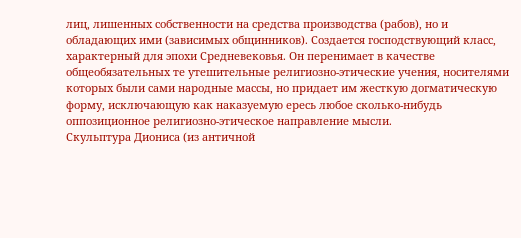лиц, лишенных собственности на средства производства (рабов), но и обладающих ими (зависимых общинников). Создается господствующий класс, характерный для эпохи Средневековья. Он перенимает в качестве общеобязательных те утешительные религиозно-этические учения, носителями которых были сами народные массы, но придает им жесткую догматическую форму, исключающую как наказуемую ересь любое сколько-нибудь оппозиционное религиозно-этическое направление мысли.
Скульптура Диониса (из античной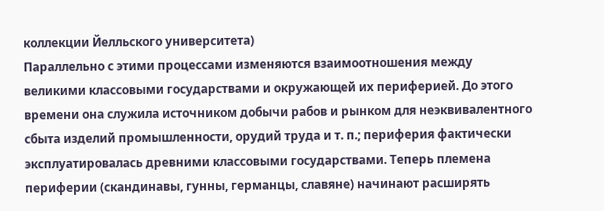коллекции Йелльского университета)
Параллельно с этими процессами изменяются взаимоотношения между великими классовыми государствами и окружающей их периферией. До этого времени она служила источником добычи рабов и рынком для неэквивалентного сбыта изделий промышленности, орудий труда и т. п.; периферия фактически эксплуатировалась древними классовыми государствами. Теперь племена периферии (скандинавы, гунны, германцы, славяне) начинают расширять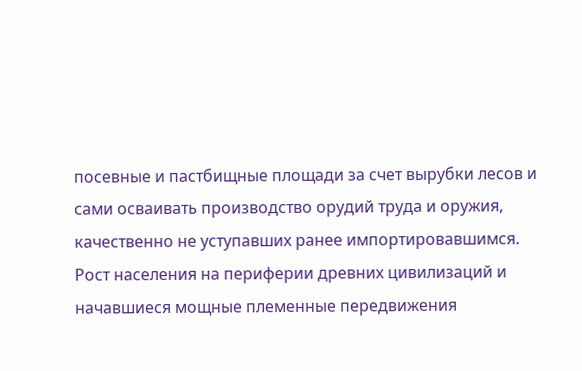посевные и пастбищные площади за счет вырубки лесов и сами осваивать производство орудий труда и оружия, качественно не уступавших ранее импортировавшимся. Рост населения на периферии древних цивилизаций и начавшиеся мощные племенные передвижения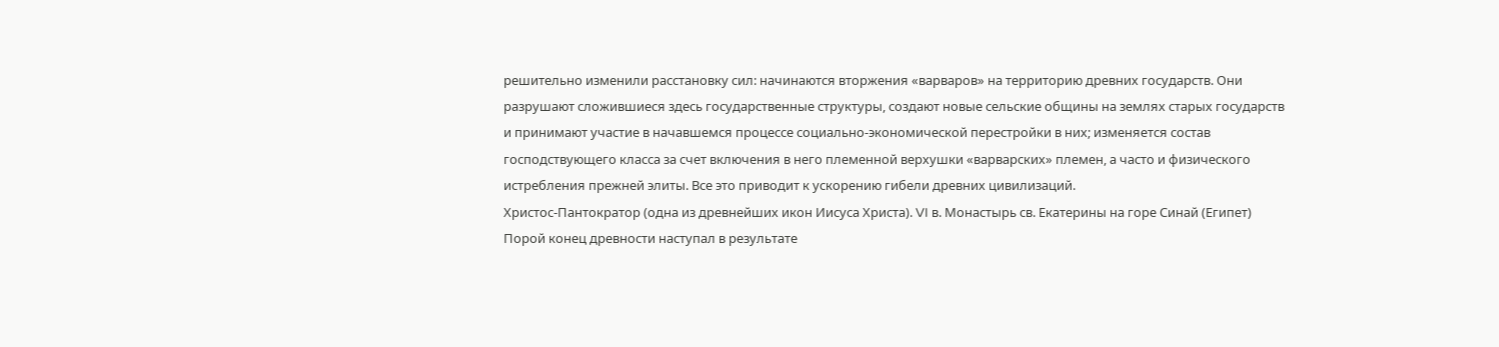решительно изменили расстановку сил: начинаются вторжения «варваров» на территорию древних государств. Они разрушают сложившиеся здесь государственные структуры, создают новые сельские общины на землях старых государств и принимают участие в начавшемся процессе социально-экономической перестройки в них; изменяется состав господствующего класса за счет включения в него племенной верхушки «варварских» племен, а часто и физического истребления прежней элиты. Все это приводит к ускорению гибели древних цивилизаций.
Христос-Пантократор (одна из древнейших икон Иисуса Христа). VI в. Монастырь св. Екатерины на горе Синай (Египет)
Порой конец древности наступал в результате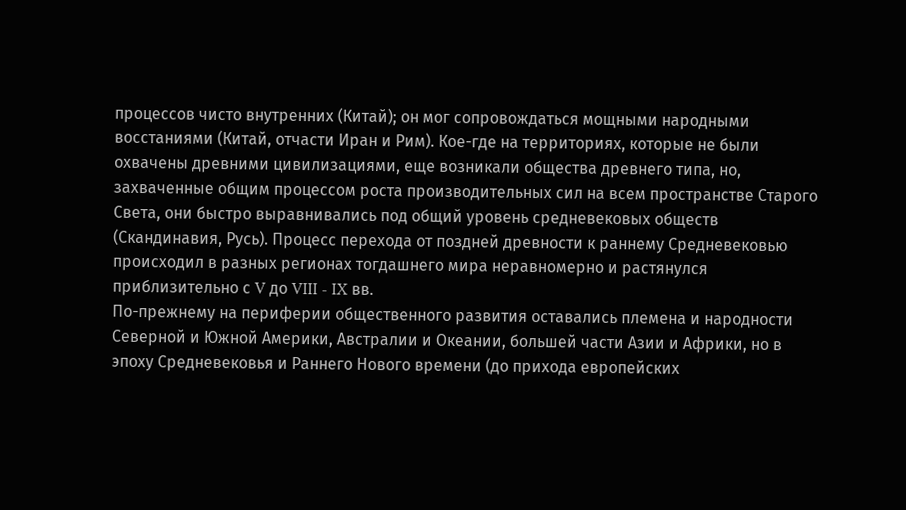процессов чисто внутренних (Китай); он мог сопровождаться мощными народными восстаниями (Китай, отчасти Иран и Рим). Кое-где на территориях, которые не были охвачены древними цивилизациями, еще возникали общества древнего типа, но, захваченные общим процессом роста производительных сил на всем пространстве Старого Света, они быстро выравнивались под общий уровень средневековых обществ (Скандинавия, Русь). Процесс перехода от поздней древности к раннему Средневековью происходил в разных регионах тогдашнего мира неравномерно и растянулся приблизительно с V до VIII - IX вв.
По-прежнему на периферии общественного развития оставались племена и народности Северной и Южной Америки, Австралии и Океании, большей части Азии и Африки, но в эпоху Средневековья и Раннего Нового времени (до прихода европейских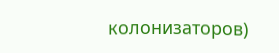колонизаторов)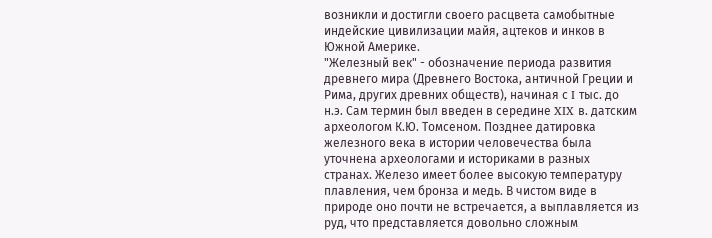возникли и достигли своего расцвета самобытные индейские цивилизации майя, ацтеков и инков в Южной Америке.
"Железный век" - обозначение периода развития древнего мира (Древнего Востока, античной Греции и Рима, других древних обществ), начиная с I тыс. до н.э. Сам термин был введен в середине XIX в. датским археологом К.Ю. Томсеном. Позднее датировка железного века в истории человечества была уточнена археологами и историками в разных странах. Железо имеет более высокую температуру плавления, чем бронза и медь. В чистом виде в природе оно почти не встречается, а выплавляется из руд, что представляется довольно сложным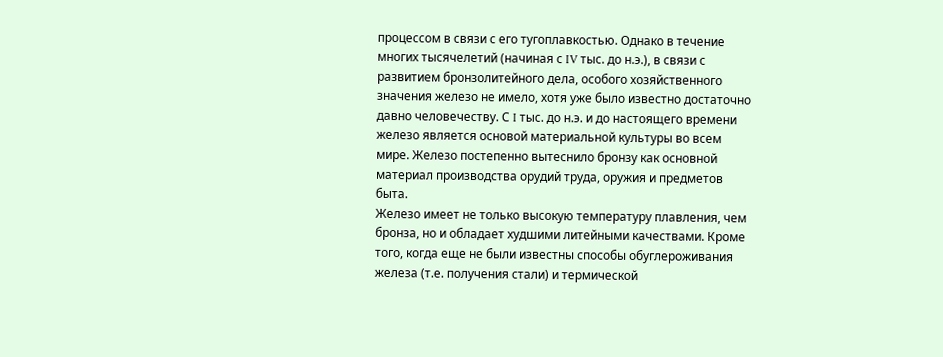процессом в связи с его тугоплавкостью. Однако в течение многих тысячелетий (начиная с IV тыс. до н.э.), в связи с развитием бронзолитейного дела, особого хозяйственного значения железо не имело, хотя уже было известно достаточно давно человечеству. С I тыс. до н.э. и до настоящего времени железо является основой материальной культуры во всем мире. Железо постепенно вытеснило бронзу как основной материал производства орудий труда, оружия и предметов быта.
Железо имеет не только высокую температуру плавления, чем бронза, но и обладает худшими литейными качествами. Кроме того, когда еще не были известны способы обуглероживания железа (т.е. получения стали) и термической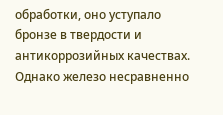обработки, оно уступало бронзе в твердости и антикоррозийных качествах. Однако железо несравненно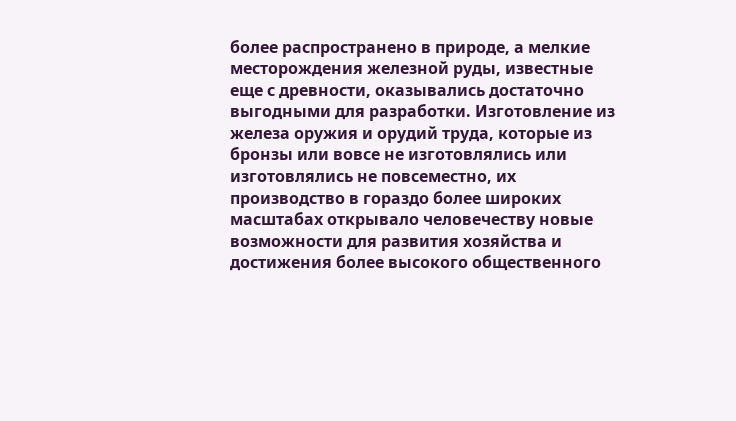более распространено в природе, а мелкие месторождения железной руды, известные еще с древности, оказывались достаточно выгодными для разработки. Изготовление из железа оружия и орудий труда, которые из бронзы или вовсе не изготовлялись или изготовлялись не повсеместно, их производство в гораздо более широких масштабах открывало человечеству новые возможности для развития хозяйства и достижения более высокого общественного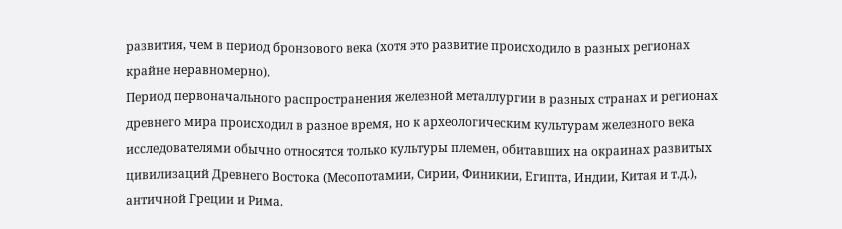развития, чем в период бронзового века (хотя это развитие происходило в разных регионах крайне неравномерно).
Период первоначального распространения железной металлургии в разных странах и регионах древнего мира происходил в разное время, но к археологическим культурам железного века исследователями обычно относятся только культуры племен, обитавших на окраинах развитых цивилизаций Древнего Востока (Месопотамии, Сирии, Финикии, Египта, Индии, Китая и т.д.), античной Греции и Рима.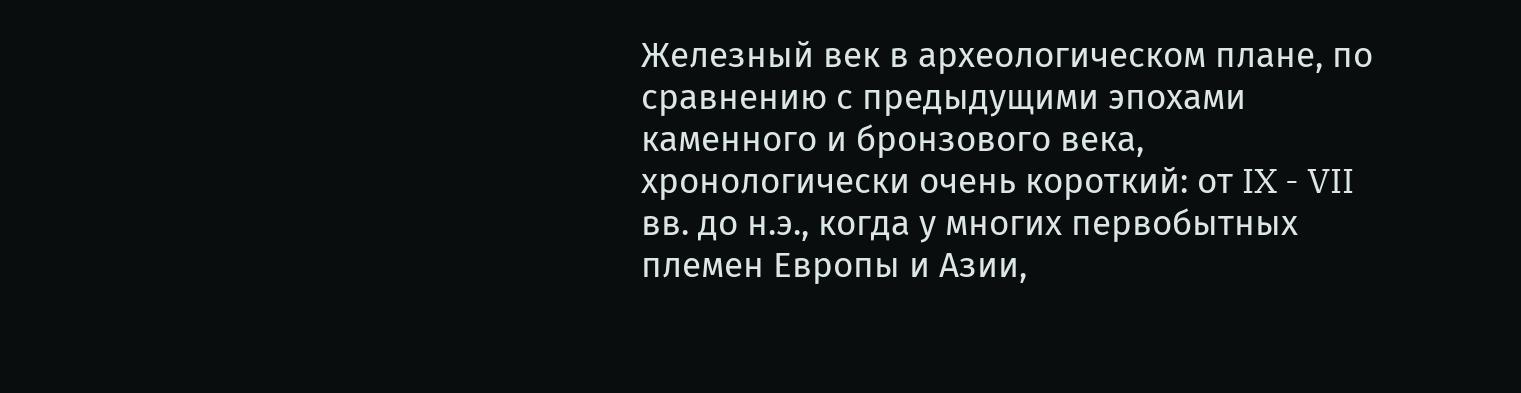Железный век в археологическом плане, по сравнению с предыдущими эпохами каменного и бронзового века, хронологически очень короткий: от IX - VII вв. до н.э., когда у многих первобытных племен Европы и Азии,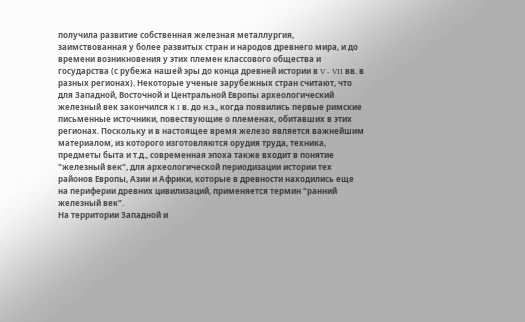получила развитие собственная железная металлургия, заимствованная у более развитых стран и народов древнего мира, и до времени возникновения у этих племен классового общества и государства (с рубежа нашей эры до конца древней истории в V - VII вв. в разных регионах). Некоторые ученые зарубежных стран считают, что для Западной, Восточной и Центральной Европы археологический железный век закончился к I в. до н.э., когда появились первые римские письменные источники, повествующие о племенах, обитавших в этих регионах. Поскольку и в настоящее время железо является важнейшим материалом, из которого изготовляются орудия труда, техника, предметы быта и т.д., современная эпоха также входит в понятие "железный век", для археологической периодизации истории тех районов Европы, Азии и Африки, которые в древности находились еще на периферии древних цивилизаций, применяется термин "ранний железный век".
На территории Западной и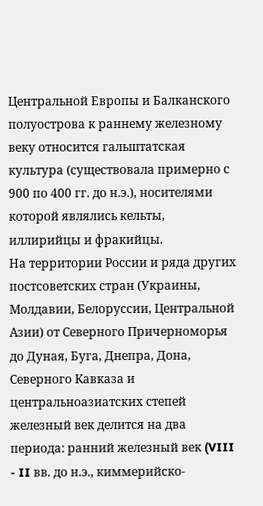Центральной Европы и Балканского полуострова к раннему железному веку относится гальштатская культура (существовала примерно с 900 по 400 гг. до н.э.), носителями которой являлись кельты, иллирийцы и фракийцы.
На территории России и ряда других постсоветских стран (Украины, Молдавии, Белоруссии, Центральной Азии) от Северного Причерноморья до Дуная, Буга, Днепра, Дона, Северного Кавказа и центральноазиатских степей железный век делится на два периода: ранний железный век (VIII - II вв. до н.э., киммерийско-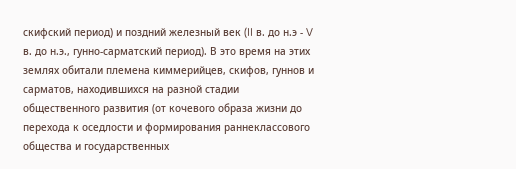скифский период) и поздний железный век (II в. до н.э - V в. до н.э., гунно-сарматский период). В это время на этих землях обитали племена киммерийцев, скифов, гуннов и сарматов, находившихся на разной стадии общественного развития (от кочевого образа жизни до перехода к оседлости и формирования раннеклассового общества и государственных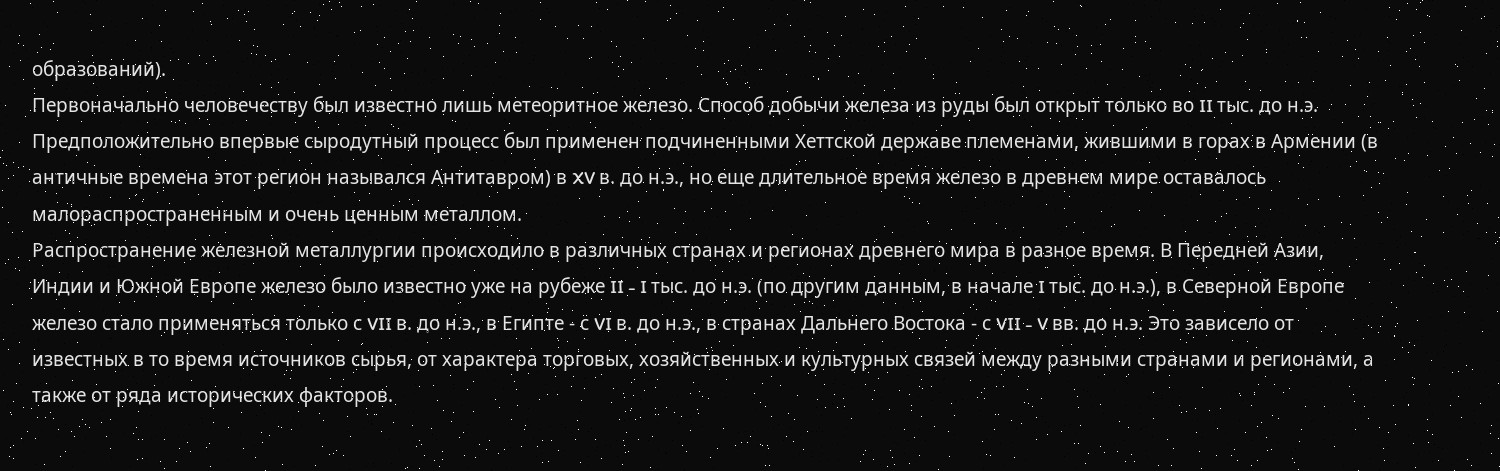образований).
Первоначально человечеству был известно лишь метеоритное железо. Способ добычи железа из руды был открыт только во II тыс. до н.э. Предположительно впервые сыродутный процесс был применен подчиненными Хеттской державе племенами, жившими в горах в Армении (в античные времена этот регион назывался Антитавром) в XV в. до н.э., но еще длительное время железо в древнем мире оставалось малораспространенным и очень ценным металлом.
Распространение железной металлургии происходило в различных странах и регионах древнего мира в разное время. В Передней Азии, Индии и Южной Европе железо было известно уже на рубеже II - I тыс. до н.э. (по другим данным, в начале I тыс. до н.э.), в Северной Европе железо стало применяться только с VII в. до н.э., в Египте - с VI в. до н.э., в странах Дальнего Востока - с VII - V вв. до н.э. Это зависело от известных в то время источников сырья, от характера торговых, хозяйственных и культурных связей между разными странами и регионами, а также от ряда исторических факторов.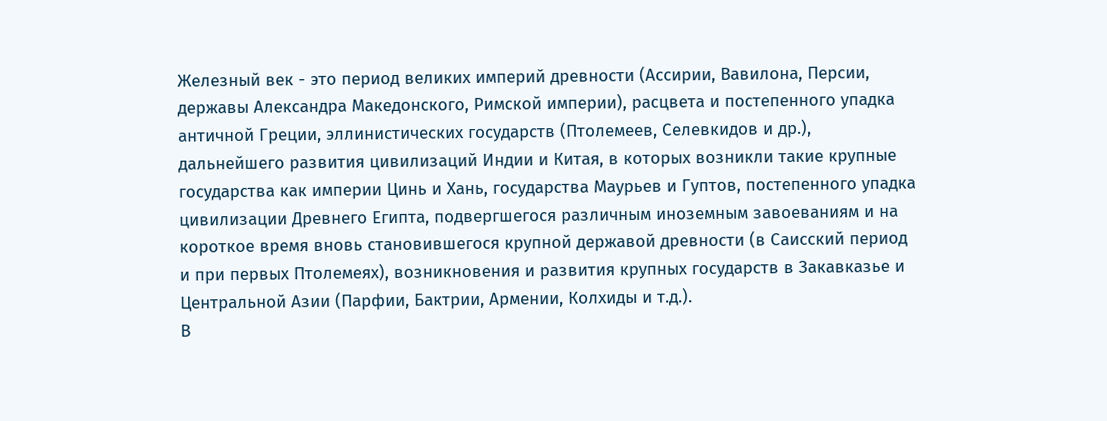Железный век - это период великих империй древности (Ассирии, Вавилона, Персии, державы Александра Македонского, Римской империи), расцвета и постепенного упадка античной Греции, эллинистических государств (Птолемеев, Селевкидов и др.), дальнейшего развития цивилизаций Индии и Китая, в которых возникли такие крупные государства как империи Цинь и Хань, государства Маурьев и Гуптов, постепенного упадка цивилизации Древнего Египта, подвергшегося различным иноземным завоеваниям и на короткое время вновь становившегося крупной державой древности (в Саисский период и при первых Птолемеях), возникновения и развития крупных государств в Закавказье и Центральной Азии (Парфии, Бактрии, Армении, Колхиды и т.д.).
В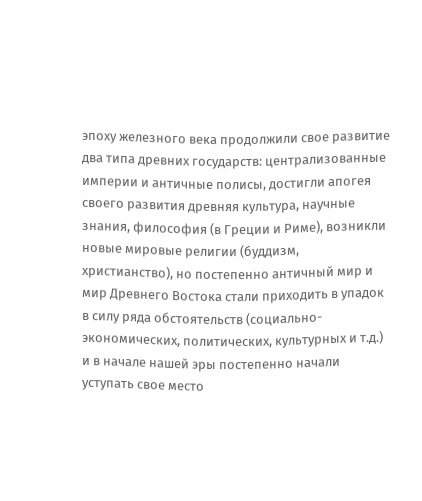эпоху железного века продолжили свое развитие два типа древних государств: централизованные империи и античные полисы, достигли апогея своего развития древняя культура, научные знания, философия (в Греции и Риме), возникли новые мировые религии (буддизм, христианство), но постепенно античный мир и мир Древнего Востока стали приходить в упадок в силу ряда обстоятельств (социально-экономических, политических, культурных и т.д.) и в начале нашей эры постепенно начали уступать свое место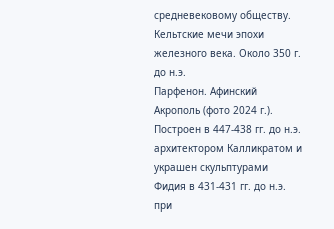средневековому обществу.
Кельтские мечи эпохи железного века. Около 350 г. до н.э.
Парфенон. Афинский Акрополь (фото 2024 г.). Построен в 447-438 гг. до н.э. архитектором Калликратом и украшен скульптурами Фидия в 431-431 гг. до н.э. при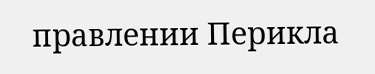правлении Перикла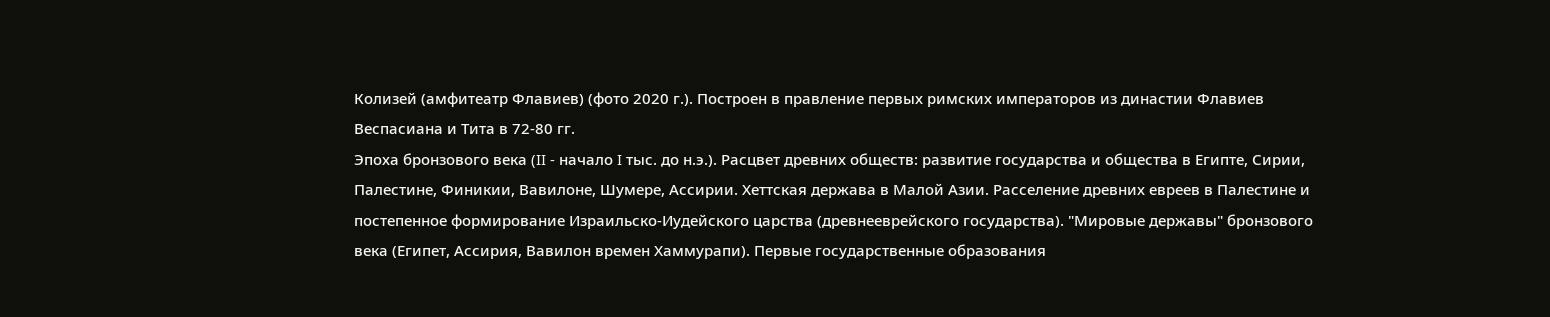Колизей (амфитеатр Флавиев) (фото 2020 г.). Построен в правление первых римских императоров из династии Флавиев Веспасиана и Тита в 72-80 гг.
Эпоха бронзового века (II - начало I тыс. до н.э.). Расцвет древних обществ: развитие государства и общества в Египте, Сирии, Палестине, Финикии, Вавилоне, Шумере, Ассирии. Хеттская держава в Малой Азии. Расселение древних евреев в Палестине и постепенное формирование Израильско-Иудейского царства (древнееврейского государства). "Мировые державы" бронзового века (Египет, Ассирия, Вавилон времен Хаммурапи). Первые государственные образования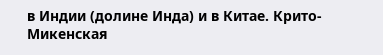в Индии (долине Инда) и в Китае. Крито-Микенская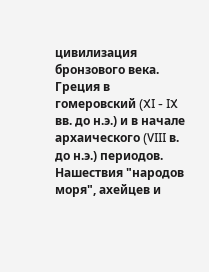цивилизация бронзового века. Греция в гомеровский (XI - IX вв. до н.э.) и в начале архаического (VIII в. до н.э.) периодов. Нашествия "народов моря", ахейцев и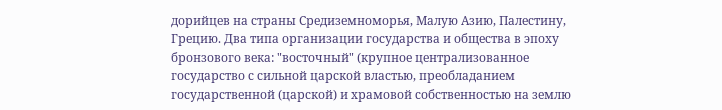дорийцев на страны Средиземноморья, Малую Азию, Палестину, Грецию. Два типа организации государства и общества в эпоху бронзового века: "восточный" (крупное централизованное государство с сильной царской властью, преобладанием государственной (царской) и храмовой собственностью на землю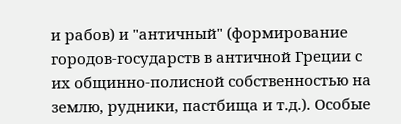и рабов) и "античный" (формирование городов-государств в античной Греции с их общинно-полисной собственностью на землю, рудники, пастбища и т.д.). Особые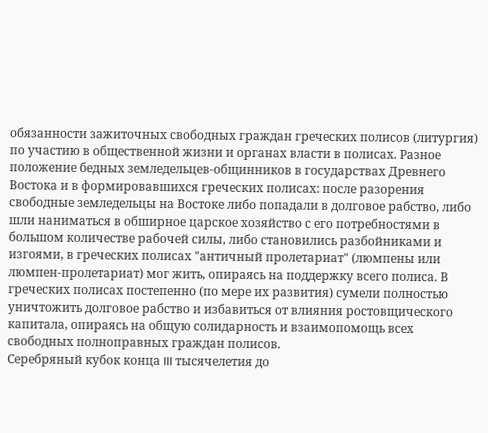обязанности зажиточных свободных граждан греческих полисов (литургия) по участию в общественной жизни и органах власти в полисах. Разное положение бедных земледельцев-общинников в государствах Древнего Востока и в формировавшихся греческих полисах: после разорения свободные земледельцы на Востоке либо попадали в долговое рабство, либо шли наниматься в обширное царское хозяйство с его потребностями в большом количестве рабочей силы, либо становились разбойниками и изгоями, в греческих полисах "античный пролетариат" (люмпены или люмпен-пролетариат) мог жить, опираясь на поддержку всего полиса. В греческих полисах постепенно (по мере их развития) сумели полностью уничтожить долговое рабство и избавиться от влияния ростовщического капитала, опираясь на общую солидарность и взаимопомощь всех свободных полноправных граждан полисов.
Серебряный кубок конца III тысячелетия до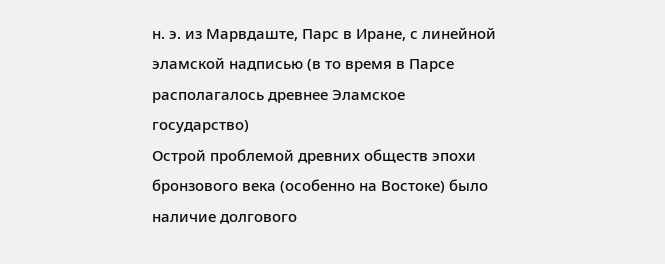н. э. из Марвдаште, Парс в Иране, с линейной эламской надписью (в то время в Парсе располагалось древнее Эламское государство)
Острой проблемой древних обществ эпохи бронзового века (особенно на Востоке) было наличие долгового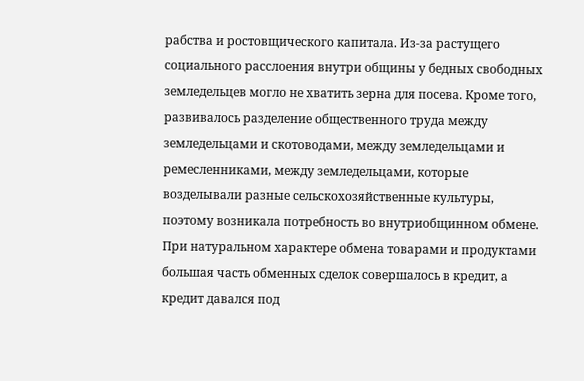рабства и ростовщического капитала. Из-за растущего социального расслоения внутри общины у бедных свободных земледельцев могло не хватить зерна для посева. Кроме того, развивалось разделение общественного труда между земледельцами и скотоводами, между земледельцами и ремесленниками, между земледельцами, которые возделывали разные сельскохозяйственные культуры, поэтому возникала потребность во внутриобщинном обмене. При натуральном характере обмена товарами и продуктами большая часть обменных сделок совершалось в кредит, а кредит давался под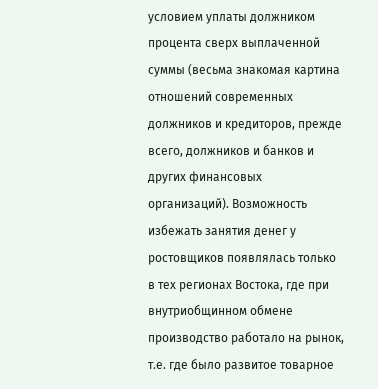условием уплаты должником процента сверх выплаченной суммы (весьма знакомая картина отношений современных должников и кредиторов, прежде всего, должников и банков и других финансовых организаций). Возможность избежать занятия денег у ростовщиков появлялась только в тех регионах Востока, где при внутриобщинном обмене производство работало на рынок, т.е. где было развитое товарное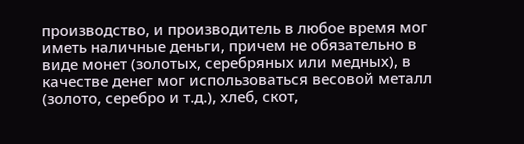производство, и производитель в любое время мог иметь наличные деньги, причем не обязательно в виде монет (золотых, серебряных или медных), в качестве денег мог использоваться весовой металл (золото, серебро и т.д.), хлеб, скот,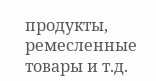продукты, ремесленные товары и т.д.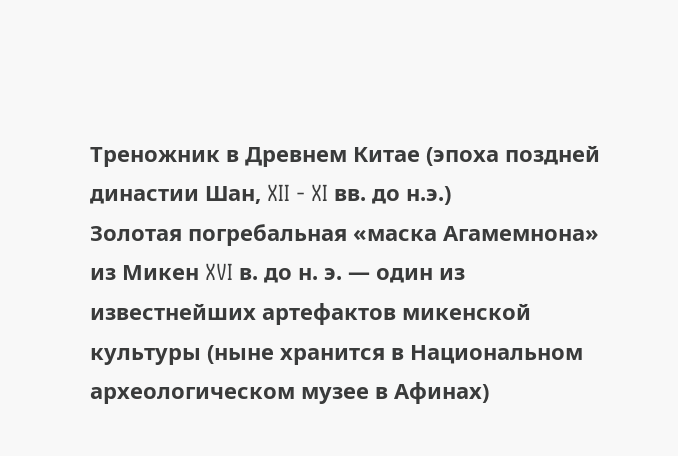Треножник в Древнем Китае (эпоха поздней династии Шан, XII - XI вв. до н.э.)
Золотая погребальная «маска Агамемнона» из Микен XVI в. до н. э. — один из известнейших артефактов микенской культуры (ныне хранится в Национальном археологическом музее в Афинах)